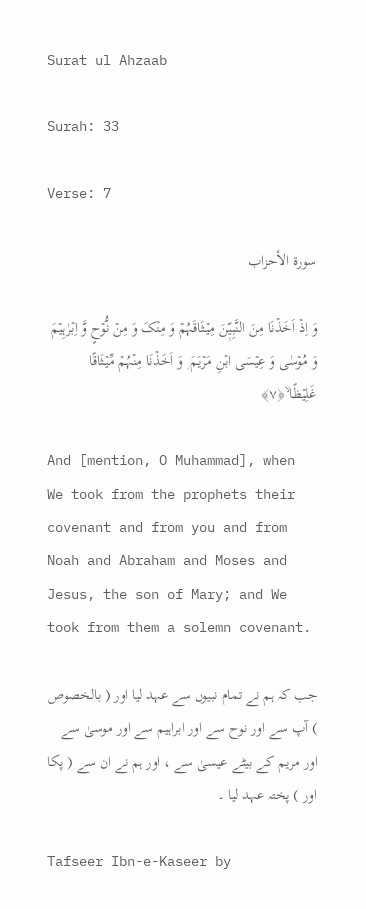Surat ul Ahzaab

Surah: 33

Verse: 7

سورة الأحزاب

وَ اِذۡ اَخَذۡنَا مِنَ النَّبِیّٖنَ مِیۡثَاقَہُمۡ وَ مِنۡکَ وَ مِنۡ نُّوۡحٍ وَّ اِبۡرٰہِیۡمَ وَ مُوۡسٰی وَ عِیۡسَی ابۡنِ مَرۡیَمَ ۪ وَ اَخَذۡنَا مِنۡہُمۡ مِّیۡثَاقًا غَلِیۡظًا ۙ﴿۷﴾

And [mention, O Muhammad], when We took from the prophets their covenant and from you and from Noah and Abraham and Moses and Jesus, the son of Mary; and We took from them a solemn covenant.

جب کہ ہم نے تمام نبیوں سے عہد لیا اور ( بالخصوص ) آپ سے اور نوح سے اور ابراہیم سے اور موسیٰ سے اور مریم کے بیٹے عیسیٰ سے ، اور ہم نے ان سے ( پکا اور ) پختہ عہد لیا ۔

Tafseer Ibn-e-Kaseer by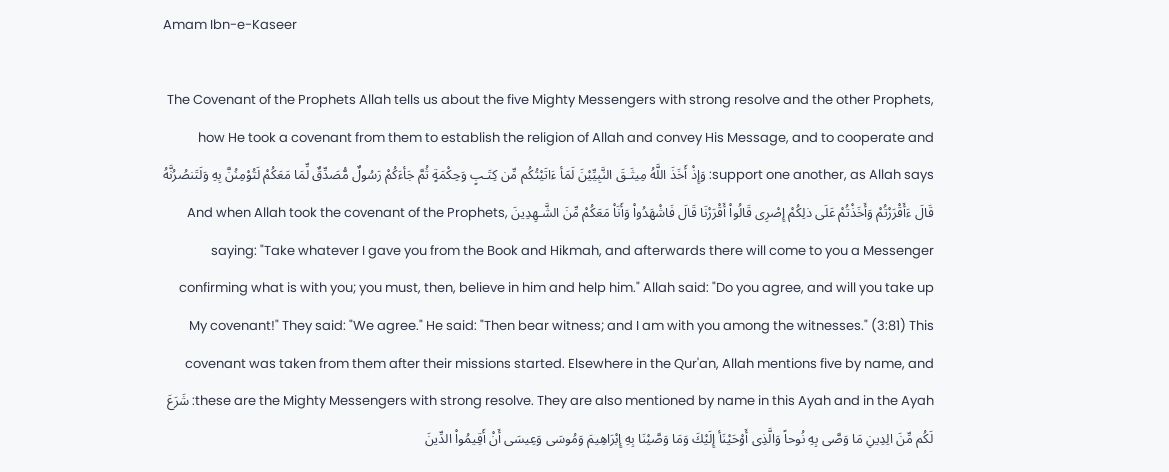Amam Ibn-e-Kaseer

The Covenant of the Prophets Allah tells us about the five Mighty Messengers with strong resolve and the other Prophets, how He took a covenant from them to establish the religion of Allah and convey His Message, and to cooperate and support one another, as Allah says: وَإِذْ أَخَذَ اللَّهُ مِيثَـقَ النَّبِيِّيْنَ لَمَأ ءَاتَيْتُكُم مِّن كِتَـبٍ وَحِكْمَةٍ ثُمَّ جَأءَكُمْ رَسُولٌ مُّصَدِّقٌ لِّمَا مَعَكُمْ لَتُوْمِنُنَّ بِهِ وَلَتَنصُرُنَّهُ قَالَ ءَأَقْرَرْتُمْ وَأَخَذْتُمْ عَلَى ذلِكُمْ إِصْرِى قَالُواْ أَقْرَرْنَا قَالَ فَاشْهَدُواْ وَأَنَاْ مَعَكُمْ مِّنَ الشَّـهِدِينَ And when Allah took the covenant of the Prophets, saying: "Take whatever I gave you from the Book and Hikmah, and afterwards there will come to you a Messenger confirming what is with you; you must, then, believe in him and help him." Allah said: "Do you agree, and will you take up My covenant!" They said: "We agree." He said: "Then bear witness; and I am with you among the witnesses." (3:81) This covenant was taken from them after their missions started. Elsewhere in the Qur'an, Allah mentions five by name, and these are the Mighty Messengers with strong resolve. They are also mentioned by name in this Ayah and in the Ayah: شَرَعَ لَكُم مِّنَ الِدِينِ مَا وَصَّى بِهِ نُوحاً وَالَّذِى أَوْحَيْنَأ إِلَيْكَ وَمَا وَصَّيْنَا بِهِ إِبْرَاهِيمَ وَمُوسَى وَعِيسَى أَنْ أَقِيمُواْ الدِّينَ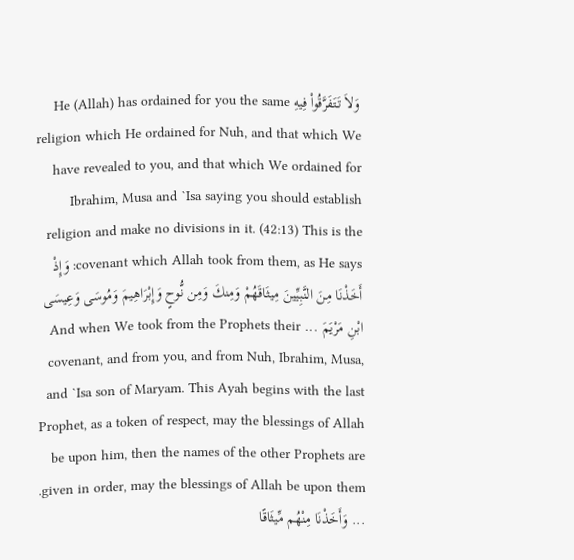وَلاَ تَتَفَرَّقُواْ فِيهِ He (Allah) has ordained for you the same religion which He ordained for Nuh, and that which We have revealed to you, and that which We ordained for Ibrahim, Musa and `Isa saying you should establish religion and make no divisions in it. (42:13) This is the covenant which Allah took from them, as He says: وَإِذْ أَخَذْنَا مِنَ النَّبِيِّينَ مِيثَاقَهُمْ وَمِنكَ وَمِن نُّوحٍ وَإِبْرَاهِيمَ وَمُوسَى وَعِيسَى ابْنِ مَرْيَمَ ... And when We took from the Prophets their covenant, and from you, and from Nuh, Ibrahim, Musa, and `Isa son of Maryam. This Ayah begins with the last Prophet, as a token of respect, may the blessings of Allah be upon him, then the names of the other Prophets are given in order, may the blessings of Allah be upon them. ... وَأَخَذْنَا مِنْهُم مِّيثَاقًا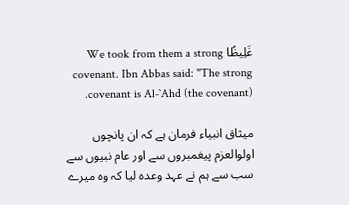غَلِيظًا We took from them a strong covenant. Ibn Abbas said: "The strong covenant is Al-`Ahd (the covenant).

میثاق انبیاء فرمان ہے کہ ان پانچوں اولوالعزم پیغمبروں سے اور عام نبیوں سے سب سے ہم نے عہد وعدہ لیا کہ وہ میرے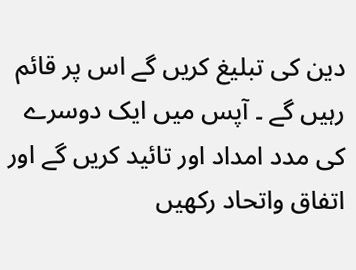دین کی تبلیغ کریں گے اس پر قائم رہیں گے ۔ آپس میں ایک دوسرے کی مدد امداد اور تائید کریں گے اور اتفاق واتحاد رکھیں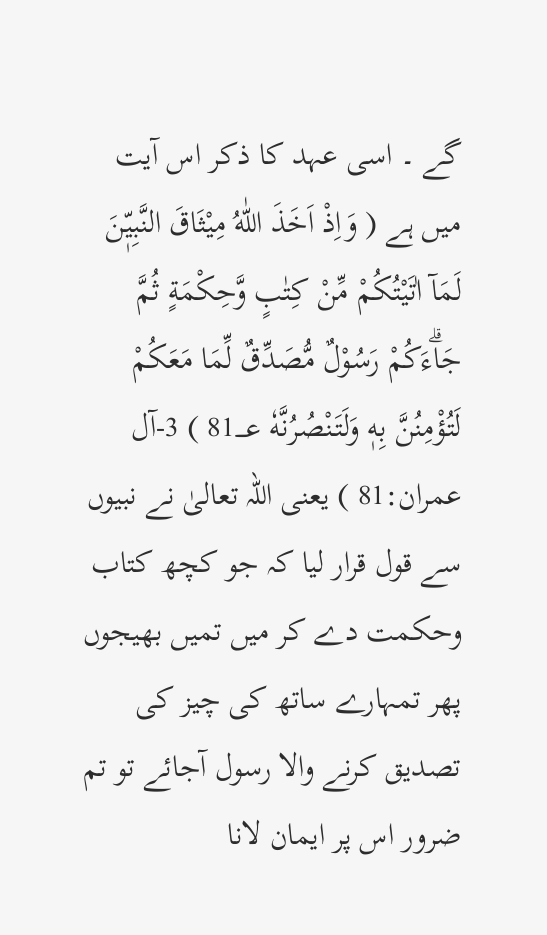گے ۔ اسی عہد کا ذکر اس آیت میں ہے ( وَاِذْ اَخَذَ اللّٰهُ مِيْثَاقَ النَّبِيّٖنَ لَمَآ اٰتَيْتُكُمْ مِّنْ كِتٰبٍ وَّحِكْمَةٍ ثُمَّ جَاۗءَكُمْ رَسُوْلٌ مُّصَدِّقٌ لِّمَا مَعَكُمْ لَتُؤْمِنُنَّ بِهٖ وَلَتَنْصُرُنَّهٗ 81؀ ) 3-آل عمران:81 ) یعنی اللہ تعالیٰ نے نبیوں سے قول قرار لیا کہ جو کچھ کتاب وحکمت دے کر میں تمیں بھیجوں پھر تمہارے ساتھ کی چیز کی تصدیق کرنے والا رسول آجائے تو تم ضرور اس پر ایمان لانا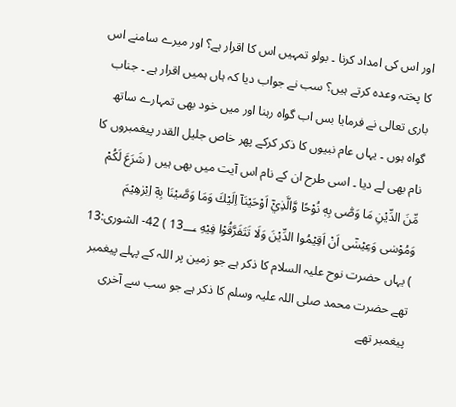اور اس کی امداد کرنا ۔ بولو تمہیں اس کا اقرار ہے؟ اور میرے سامنے اس کا پختہ وعدہ کرتے ہیں؟ سب نے جواب دیا کہ ہاں ہمیں اقرار ہے ۔ جناب باری تعالی نے فرمایا بس اب گواہ رہنا اور میں خود بھی تمہارے ساتھ گواہ ہوں ۔ یہاں عام نبیوں کا ذکر کرکے پھر خاص جلیل القدر پیغمبروں کا نام بھی لے دیا ۔ اسی طرح ان کے نام اس آیت میں بھی ہیں ( شَرَعَ لَكُمْ مِّنَ الدِّيْنِ مَا وَصّٰى بِهٖ نُوْحًا وَّالَّذِيْٓ اَوْحَيْنَآ اِلَيْكَ وَمَا وَصَّيْنَا بِهٖٓ اِبْرٰهِيْمَ وَمُوْسٰى وَعِيْسٰٓى اَنْ اَقِيْمُوا الدِّيْنَ وَلَا تَتَفَرَّقُوْا فِيْهِ 13؀ ) 42- الشورى:13 ) یہاں حضرت نوح علیہ السلام کا ذکر ہے جو زمین پر اللہ کے پہلے پیغمبر تھے حضرت محمد صلی اللہ علیہ وسلم کا ذکر ہے جو سب سے آخری پیغمبر تھے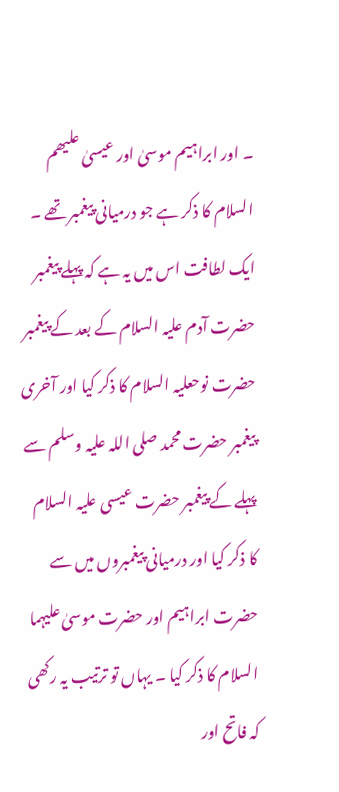۔ اور ابراہیم موسیٰ اور عیسیٰ علیھم السلام کا ذکر ہے جو درمیانی پیغمبر تھے ۔ ایک لطافت اس میں یہ ہے کہ پہلے پیغمبر حضرت آدم علیہ السلام کے بعد کے پیغمبر حضرت نوحعلیہ السلام کا ذکر کیا اور آخری پیغمبر حضرت محمد صلی اللہ علیہ وسلم سے پہلے کے پیغمبر حضرت عیسی علیہ السلام کا ذکر کیا اور درمیانی پیغمبروں میں سے حضرت ابراہیم اور حضرت موسیٰ علیہما السلام کا ذکر کیا ۔ یہاں تو ترتیب یہ رکھی کہ فاتح اور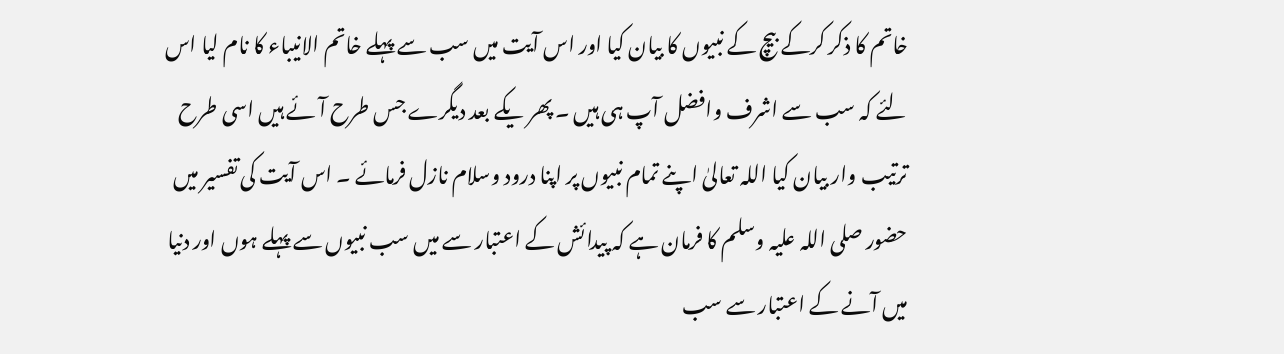خاتم کا ذکر کرکے بیچ کے نبیوں کا بیان کیا اور اس آیت میں سب سے پہلے خاتم الانیباء کا نام لیا اس لئے کہ سب سے اشرف وافضل آپ ہی ہیں ۔ پھر یکے بعد دیگرے جس طرح آئے ہیں اسی طرح ترتیب وار بیان کیا اللہ تعالیٰ اپنے تمام نبیوں پر اپنا درود وسلام نازل فرمائے ۔ اس آیت کی تفسیر میں حضور صلی اللہ علیہ وسلم کا فرمان ہے کہ پیدائش کے اعتبار سے میں سب نبیوں سے پہلے ہوں اور دنیا میں آنے کے اعتبار سے سب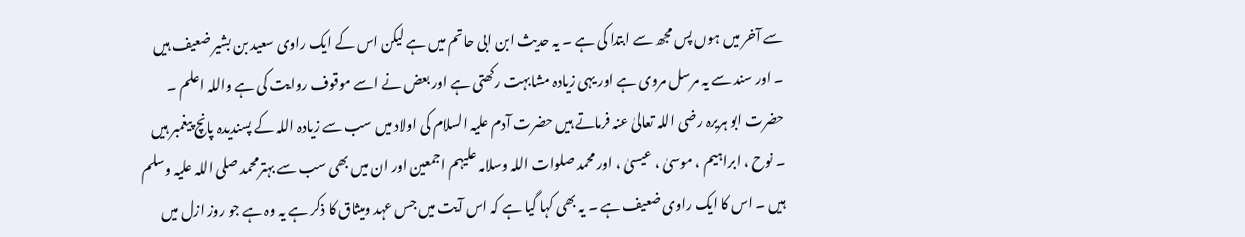سے آخر میں ہوں پس مجھ سے ابتدا کی ہے ۔ یہ حدیث ابن ابی حاتم میں ہے لیکن اس کے ایک راوی سعید بن بشیر ضعیف ہیں ۔ اور سند سے یہ مرسل مروی ہے اور یہی زیادہ مشابہت رکھتی ہے اور بعض نے اسے موقوف روایت کی ہے واللہ اعلم ۔ حضرت ابو ہریرہ رضی اللہ تعالیٰ عنہ فرماتے ہیں حضرت آدم علیہ السلام کی اولاد میں سب سے زیادہ اللہ کے پسندیدہ پانچ پیغمبر ہیں ۔ نوح ، ابراہیم ، موسیٰ ، عیسیٰ ، اور محمد صلوات اللہ وسلامہ علیہم اجمعین اور ان میں بھی سب سے بہترمحمد صلی اللہ علیہ وسلم ہیں ۔ اس کا ایک راوی ضعیف ہے ۔ یہ بھی کہا گیا ہے کہ اس آیت میں جس عہد ومیثاق کا ذکر ہے یہ وہ ہے جو روز ازل میں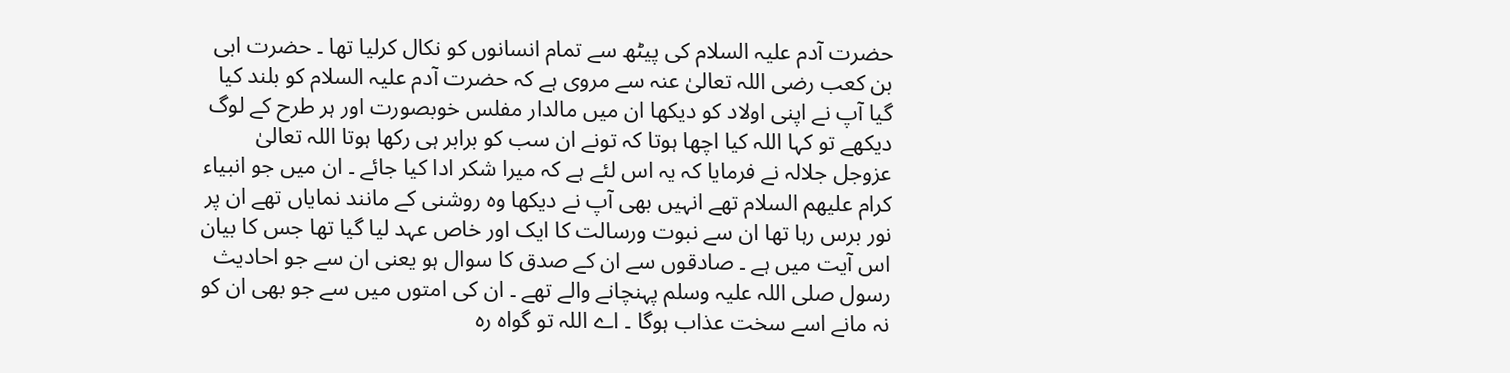حضرت آدم علیہ السلام کی پیٹھ سے تمام انسانوں کو نکال کرلیا تھا ۔ حضرت ابی بن کعب رضی اللہ تعالیٰ عنہ سے مروی ہے کہ حضرت آدم علیہ السلام کو بلند کیا گیا آپ نے اپنی اولاد کو دیکھا ان میں مالدار مفلس خوبصورت اور ہر طرح کے لوگ دیکھے تو کہا اللہ کیا اچھا ہوتا کہ تونے ان سب کو برابر ہی رکھا ہوتا اللہ تعالیٰ عزوجل جلالہ نے فرمایا کہ یہ اس لئے ہے کہ میرا شکر ادا کیا جائے ۔ ان میں جو انبیاء کرام علیھم السلام تھے انہیں بھی آپ نے دیکھا وہ روشنی کے مانند نمایاں تھے ان پر نور برس رہا تھا ان سے نبوت ورسالت کا ایک اور خاص عہد لیا گیا تھا جس کا بیان اس آیت میں ہے ۔ صادقوں سے ان کے صدق کا سوال ہو یعنی ان سے جو احادیث رسول صلی اللہ علیہ وسلم پہنچانے والے تھے ۔ ان کی امتوں میں سے جو بھی ان کو نہ مانے اسے سخت عذاب ہوگا ۔ اے اللہ تو گواہ رہ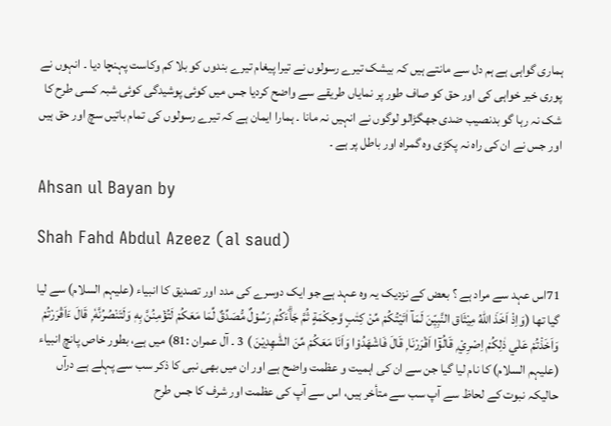ہماری گواہی ہے ہم دل سے مانتے ہیں کہ بیشک تیرے رسولوں نے تیرا پیغام تیرے بندوں کو بلا کم وکاست پہنچا دیا ۔ انہوں نے پوری خیر خواہی کی اور حق کو صاف طور پر نمایاں طریقے سے واضح کردیا جس میں کوئی پوشیدگی کوئی شبہ کسی طرح کا شک نہ رہا گو بدنصیب ضدی جھگڑالو لوگوں نے انہیں نہ مانا ۔ ہمارا ایمان ہے کہ تیرے رسولوں کی تمام باتیں سچ اور حق ہیں اور جس نے ان کی راہ نہ پکڑی وہ گمراہ اور باطل پر ہے ۔

Ahsan ul Bayan by

Shah Fahd Abdul Azeez (al saud)

71اس عہد سے مراد ہے ؟ بعض کے نزدیک یہ وہ عہد ہے جو ایک دوسرے کی مدد اور تصدیق کا انبیاء (علیہم السلام) سے لیا گیا تھا (وَاِذْ اَخَذَ اللّٰهُ مِيْثَاق النَّبِيّٖنَ لَمَآ اٰتَيْتُكُمْ مِّنْ كِتٰبٍ وَّحِكْمَةٍ ثُمَّ جَاۗءَكُمْ رَسُوْلٌ مُّصَدِّقٌ لِّمَا مَعَكُمْ لَتُؤْمِنُنَّ بِهٖ وَلَتَنْصُرُنَّهٗ ۭ قَالَ ءَاَقْرَرْتُمْ وَاَخَذْتُمْ عَلٰي ذٰلِكُمْ اِصْرِيْ ۭ قَالُوْٓا اَقْرَرْنَا ۭ قَالَ فَاشْهَدُوْا وَاَنَا مَعَكُمْ مِّنَ الشّٰهِدِيْنَ ) 3 ۔ آل عمران :81) میں ہے، بطور خاص پانچ انبیاء (علیہم السلام) کا نام لیا گیا جن سے ان کی اہمیت و عظمت واضح ہے اور ان میں بھی نبی کا ذکر سب سے پہلے ہے درآں حالیکہ نبوت کے لحاظ سے آپ سب سے متأخر ہیں، اس سے آپ کی عظمت اور شرف کا جس طرح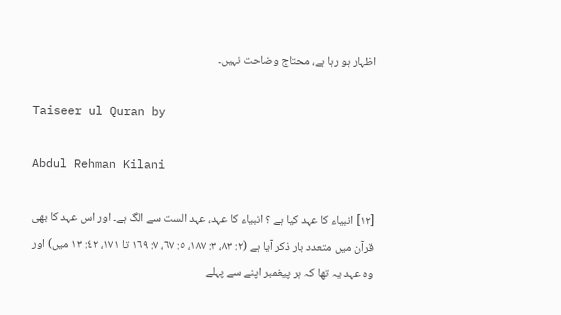اظہار ہو رہا ہے، محتاج وضاحت نہیں۔

Taiseer ul Quran by

Abdul Rehman Kilani

[١٢] انبیاء کا عہد کیا ہے ؟ انبیاء کا عہد، عہد الست سے الگ ہے۔ اور اس عہد کا بھی قرآن میں متعدد بار ذکر آیا ہے (٢: ٨٣، ٣: ١٨٧، ٥: ٦٧، ٧: ١٦٩ تا ١٧١، ٤٢: ١٣ میں) اور وہ عہد یہ تھا کہ ہر پیغمبر اپنے سے پہلے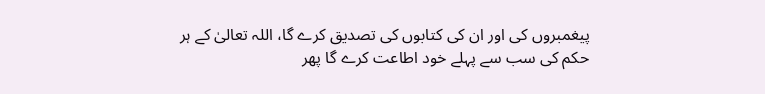پیغمبروں کی اور ان کی کتابوں کی تصدیق کرے گا، اللہ تعالیٰ کے ہر حکم کی سب سے پہلے خود اطاعت کرے گا پھر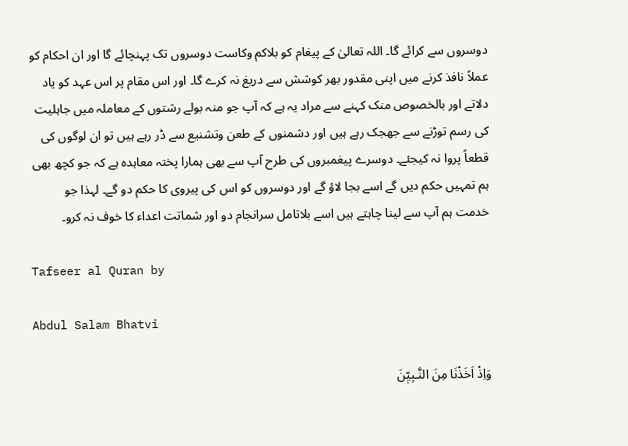دوسروں سے کرائے گا۔ اللہ تعالیٰ کے پیغام کو بلاکم وکاست دوسروں تک پہنچائے گا اور ان احکام کو عملاً نافذ کرنے میں اپنی مقدور بھر کوشش سے دریغ نہ کرے گا۔ اور اس مقام پر اس عہد کو یاد دلاتے اور بالخصوص منک کہنے سے مراد یہ ہے کہ آپ جو منہ بولے رشتوں کے معاملہ میں جاہلیت کی رسم توڑنے سے جھجک رہے ہیں اور دشمنوں کے طعن وتشنیع سے ڈر رہے ہیں تو ان لوگوں کی قطعاً پروا نہ کیجئے۔ دوسرے پیغمبروں کی طرح آپ سے بھی ہمارا پختہ معاہدہ ہے کہ جو کچھ بھی ہم تمہیں حکم دیں گے اسے بجا لاؤ گے اور دوسروں کو اس کی پیروی کا حکم دو گے۔ لہذا جو خدمت ہم آپ سے لینا چاہتے ہیں اسے بلاتامل سرانجام دو اور شماتت اعداء کا خوف نہ کرو۔

Tafseer al Quran by

Abdul Salam Bhatvi

وَاِذْ اَخَذْنَا مِنَ النَّـبِيّٖنَ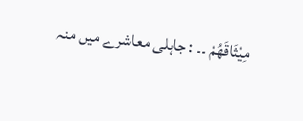مِيْثَاقَهُمْ ۔۔ : جاہلی معاشرے میں منہ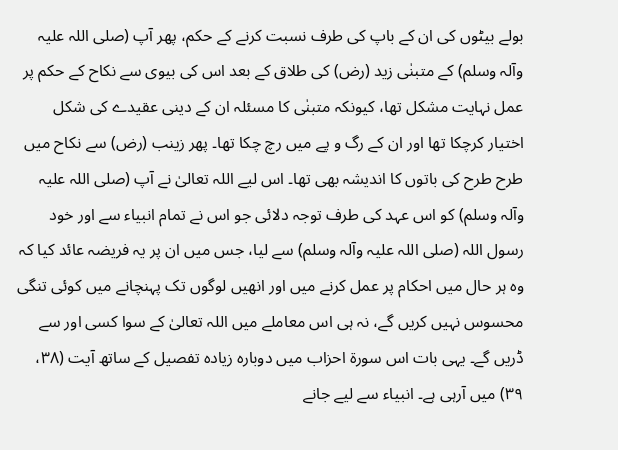بولے بیٹوں کی ان کے باپ کی طرف نسبت کرنے کے حکم، پھر آپ (صلی اللہ علیہ وآلہ وسلم) کے متبنٰی زید (رض) کی طلاق کے بعد اس کی بیوی سے نکاح کے حکم پر عمل نہایت مشکل تھا، کیونکہ متبنٰی کا مسئلہ ان کے دینی عقیدے کی شکل اختیار کرچکا تھا اور ان کے رگ و پے میں رچ چکا تھا۔ پھر زینب (رض) سے نکاح میں طرح طرح کی باتوں کا اندیشہ بھی تھا۔ اس لیے اللہ تعالیٰ نے آپ (صلی اللہ علیہ وآلہ وسلم) کو اس عہد کی طرف توجہ دلائی جو اس نے تمام انبیاء سے اور خود رسول اللہ (صلی اللہ علیہ وآلہ وسلم) سے لیا، جس میں ان پر یہ فریضہ عائد کیا کہ وہ ہر حال میں احکام پر عمل کرنے میں اور انھیں لوگوں تک پہنچانے میں کوئی تنگی محسوس نہیں کریں گے، نہ ہی اس معاملے میں اللہ تعالیٰ کے سوا کسی اور سے ڈریں گے۔ یہی بات اس سورة احزاب میں دوبارہ زیادہ تفصیل کے ساتھ آیت (٣٨، ٣٩) میں آرہی ہے۔ انبیاء سے لیے جانے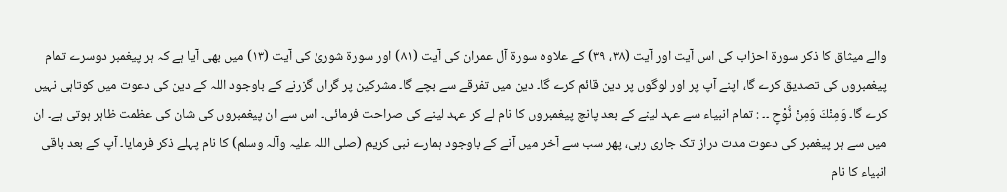والے میثاق کا ذکر سورة احزاب کی اس آیت اور آیت (٣٨، ٣٩) کے علاوہ سورة آل عمران کی آیت (٨١) اور سورة شوریٰ کی آیت (١٣) میں بھی آیا ہے کہ ہر پیغمبر دوسرے تمام پیغمبروں کی تصدیق کرے گا، اپنے آپ پر اور لوگوں پر دین قائم کرے گا۔ دین میں تفرقے سے بچے گا۔ مشرکین پر گراں گزرنے کے باوجود اللہ کے دین کی دعوت میں کوتاہی نہیں کرے گا۔ وَمِنْكَ وَمِنْ نُّوْحٍ ۔۔ : تمام انبیاء سے عہد لینے کے بعد پانچ پیغمبروں کا نام لے کر عہد لینے کی صراحت فرمائی۔ اس سے ان پیغمبروں کی شان کی عظمت ظاہر ہوتی ہے۔ ان میں سے ہر پیغمبر کی دعوت مدت دراز تک جاری رہی، پھر سب سے آخر میں آنے کے باوجود ہمارے نبی کریم (صلی اللہ علیہ وآلہ وسلم) کا نام پہلے ذکر فرمایا۔ آپ کے بعد باقی انبیاء کا نام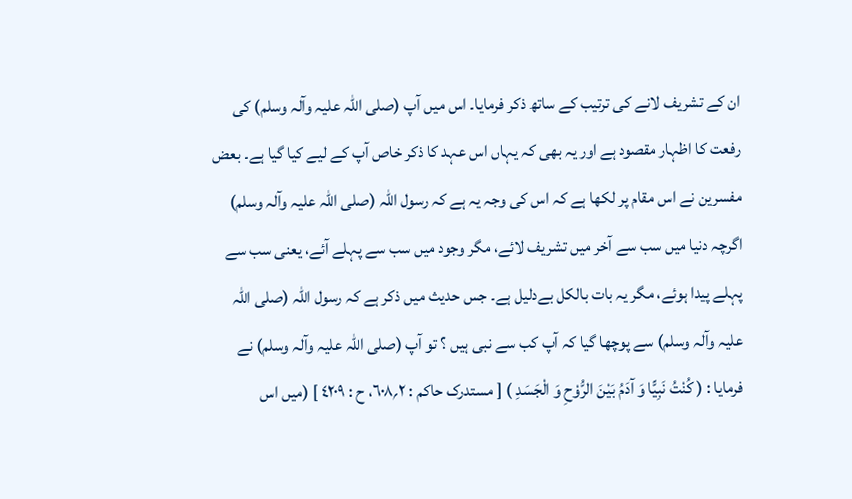ان کے تشریف لانے کی ترتیب کے ساتھ ذکر فرمایا۔ اس میں آپ (صلی اللہ علیہ وآلہ وسلم) کی رفعت کا اظہار مقصود ہے اور یہ بھی کہ یہاں اس عہد کا ذکر خاص آپ کے لیے کیا گیا ہے۔ بعض مفسرین نے اس مقام پر لکھا ہے کہ اس کی وجہ یہ ہے کہ رسول اللہ (صلی اللہ علیہ وآلہ وسلم) اگرچہ دنیا میں سب سے آخر میں تشریف لائے، مگر وجود میں سب سے پہلے آئے، یعنی سب سے پہلے پیدا ہوئے، مگر یہ بات بالکل بےدلیل ہے۔ جس حدیث میں ذکر ہے کہ رسول اللہ (صلی اللہ علیہ وآلہ وسلم) سے پوچھا گیا کہ آپ کب سے نبی ہیں ؟ تو آپ (صلی اللہ علیہ وآلہ وسلم) نے فرمایا : ( کُنْتُ نَبِیًّا وَ آدَمُ بَیْنَ الرُّوْحِ وَ الْجَسَدِ ) [ مستدرک حاکم : ٢؍٦٠٨، ح : ٤٢٠٩ ] (میں اس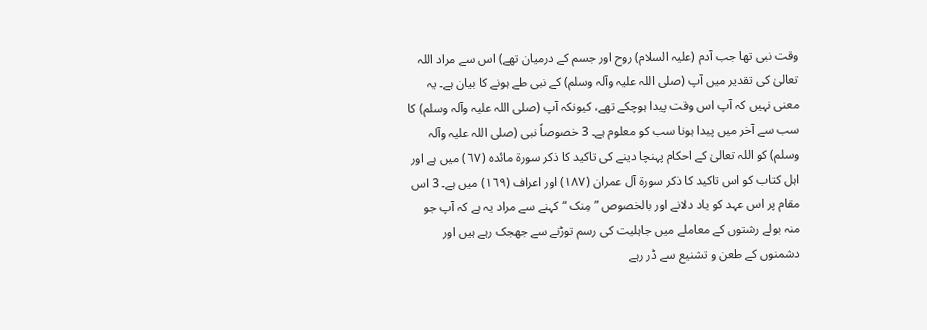وقت نبی تھا جب آدم (علیہ السلام) روح اور جسم کے درمیان تھے) اس سے مراد اللہ تعالیٰ کی تقدیر میں آپ (صلی اللہ علیہ وآلہ وسلم) کے نبی طے ہونے کا بیان ہے۔ یہ معنی نہیں کہ آپ اس وقت پیدا ہوچکے تھے، کیونکہ آپ (صلی اللہ علیہ وآلہ وسلم) کا سب سے آخر میں پیدا ہونا سب کو معلوم ہے۔ 3 خصوصاً نبی (صلی اللہ علیہ وآلہ وسلم) کو اللہ تعالیٰ کے احکام پہنچا دینے کی تاکید کا ذکر سورة مائدہ (٦٧) میں ہے اور اہل کتاب کو اس تاکید کا ذکر سورة آل عمران (١٨٧) اور اعراف (١٦٩) میں ہے۔ 3 اس مقام پر اس عہد کو یاد دلانے اور بالخصوص ” مِنک “ کہنے سے مراد یہ ہے کہ آپ جو منہ بولے رشتوں کے معاملے میں جاہلیت کی رسم توڑنے سے جھجک رہے ہیں اور دشمنوں کے طعن و تشنیع سے ڈر رہے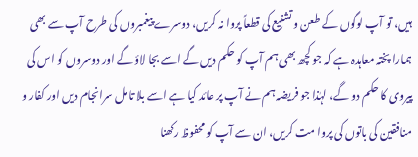ہیں، تو آپ لوگوں کے طعن و تشنیع کی قطعاً پروا نہ کریں، دوسرے پیغمبروں کی طرح آپ سے بھی ہمارا پختہ معاہدہ ہے کہ جو کچھ بھی ہم آپ کو حکم دیں گے اسے بجا لاؤ گے اور دوسروں کو اس کی پیروی کا حکم دو گے، لہٰذا جو فریضہ ہم نے آپ پر عائد کیا ہے اسے بلا تامل سرانجام دیں اور کفار و منافقین کی باتوں کی پروا مت کریں، ان سے آپ کو محفوظ رکھنا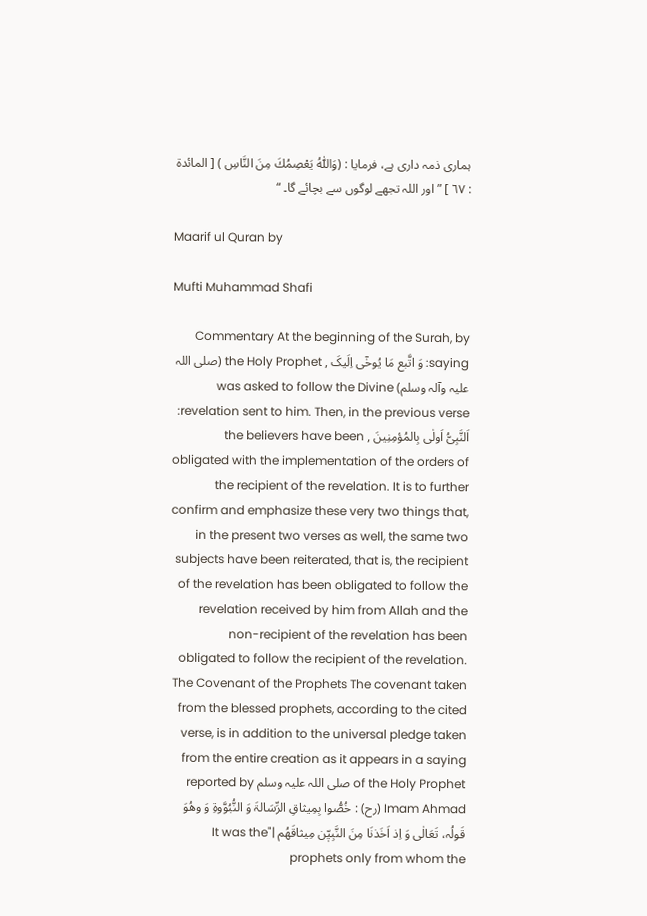ہماری ذمہ داری ہے، فرمایا : (وَاللّٰهُ يَعْصِمُكَ مِنَ النَّاسِ ) [ المائدۃ : ٦٧ ] ” اور اللہ تجھے لوگوں سے بچائے گا۔ “

Maarif ul Quran by

Mufti Muhammad Shafi

Commentary At the beginning of the Surah, by saying: وَ اتَّبع مَا یُوحٰٓی اِلَیکَ , the Holy Prophet (صلی اللہ علیہ وآلہ وسلم) was asked to follow the Divine revelation sent to him. Then, in the previous verse: اَلنَّبِیُّ اَولٰی بِالمُؤمِنِینَ , the believers have been obligated with the implementation of the orders of the recipient of the revelation. It is to further confirm and emphasize these very two things that, in the present two verses as well, the same two subjects have been reiterated, that is, the recipient of the revelation has been obligated to follow the revelation received by him from Allah and the non-recipient of the revelation has been obligated to follow the recipient of the revelation. The Covenant of the Prophets The covenant taken from the blessed prophets, according to the cited verse, is in addition to the universal pledge taken from the entire creation as it appears in a saying of the Holy Prophet صلی اللہ علیہ وسلم reported by Imam Ahmad (رح) : خُصُّوا بِمِیثاقِ الرِّسَالۃَ وَ النُّبُوَّوۃِ وَ وھُوَ قَولُہ، تَعَالٰی وَ اِذ اَخَذنَا مِنَ النَّبِیّٖن مِیثاقَھُم |"It was the prophets only from whom the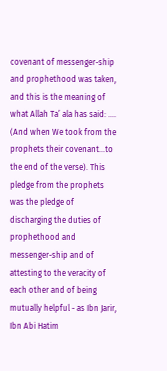covenant of messenger-ship and prophethood was taken, and this is the meaning of what Allah Ta’ ala has said: .... (And when We took from the prophets their covenant...to the end of the verse). This pledge from the prophets was the pledge of discharging the duties of prophethood and messenger-ship and of attesting to the veracity of each other and of being mutually helpful - as Ibn Jarir, Ibn Abi Hatim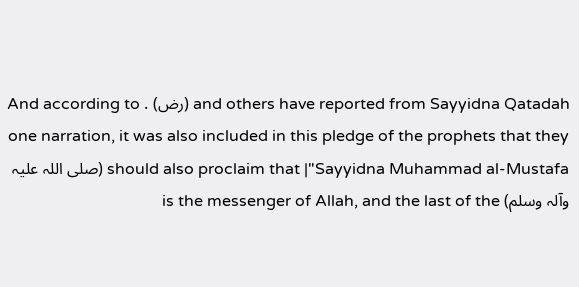and others have reported from Sayyidna Qatadah (رض) . And according to one narration, it was also included in this pledge of the prophets that they should also proclaim that |"Sayyidna Muhammad al-Mustafa (صلی اللہ علیہ وآلہ وسلم) is the messenger of Allah, and the last of the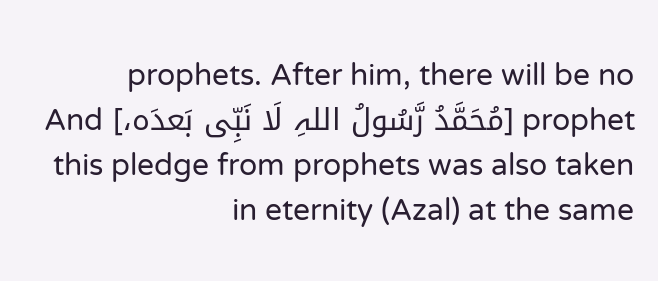prophets. After him, there will be no prophet [مُحَمَّدُ رَّسُولُ اللہِ لَا نَبِّی بَعدَہ،] And this pledge from prophets was also taken in eternity (Azal) at the same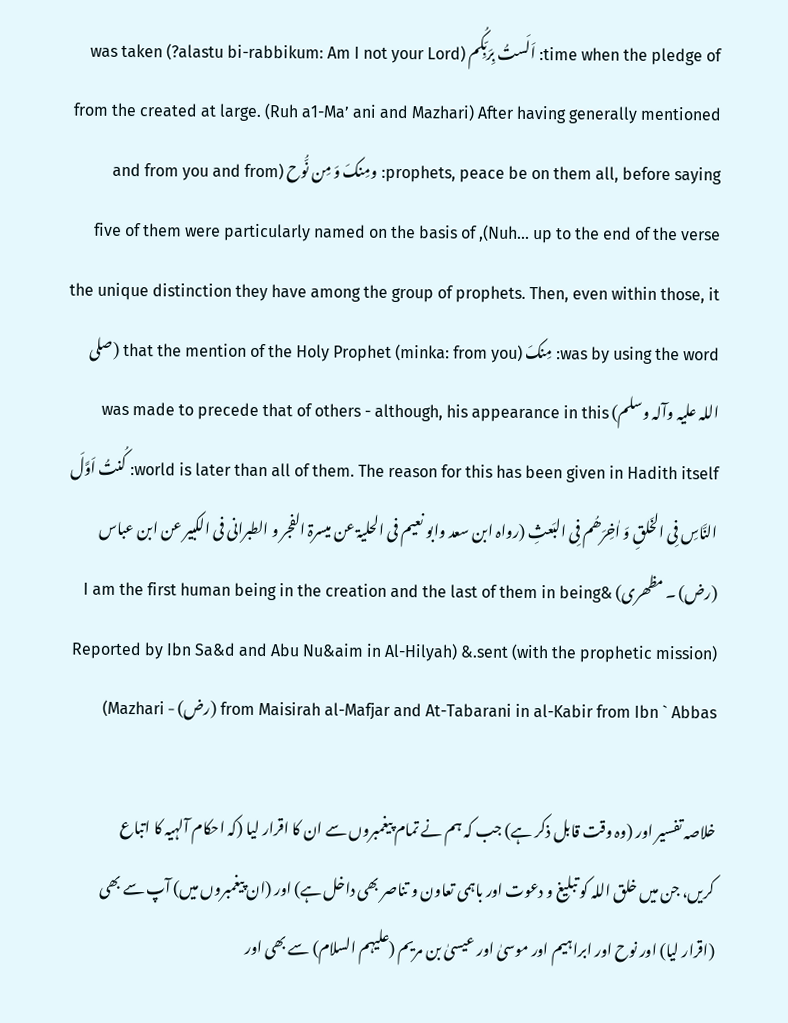time when the pledge of: اَلَستُ بِرَبِّکُم (alastu bi-rabbikum: Am I not your Lord?) was taken from the created at large. (Ruh a1-Ma’ ani and Mazhari) After having generally mentioned prophets, peace be on them all, before saying: ومِنکَ وَ مِن نُّوح (and from you and from Nuh... up to the end of the verse), five of them were particularly named on the basis of the unique distinction they have among the group of prophets. Then, even within those, it was by using the word: مِنکَ (minka: from you) that the mention of the Holy Prophet (صلی اللہ علیہ وآلہ وسلم) was made to precede that of others - although, his appearance in this world is later than all of them. The reason for this has been given in Hadith itself: کُنتُ اَوَّلَ النَّاسِ فِی الخَلقِ وَ اٰخِرَھُم فِی البَعثِ (رواہ ابن سعد وابو نعیم فی الحلیۃ عن میسرۃ الفجر و الطبرانی فی الکبیر عن ابن عباس (رض) ۔ مظھری) &I am the first human being in the creation and the last of them in being sent (with the prophetic mission).& (Reported by Ibn Sa&d and Abu Nu&aim in Al-Hilyah from Maisirah al-Mafjar and At-Tabarani in al-Kabir from Ibn ` Abbas (رض) - Mazhari)

خلاصہ تفسیر اور (وہ وقت قابل ذکر ہے) جب کہ ہم نے تمام پیغمبروں سے ان کا اقرار لیا (کہ احکام آلہیہ کا اتباع کریں، جن میں خلق اللہ کو تبلیغ و دعوت اور باہمی تعاون و تناصر بھی داخل ہے) اور (ان پیغمبروں میں) آپ سے بھی (اقرار لیا) اور نوح اور ابراہیم اور موسیٰ اور عیسیٰ بن مریم (علیہم السلام) سے بھی اور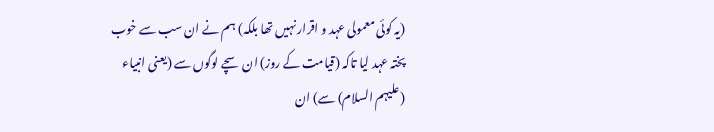(یہ کوئی معمولی عہد و اقرار نہیں تھا بلکہ) ہم نے ان سب سے خوب پختہ عہد لیا تاکہ (قیامت کے روز) ان سچے لوگوں سے (یعنی انبیاء (علیہم السلام) سے) ان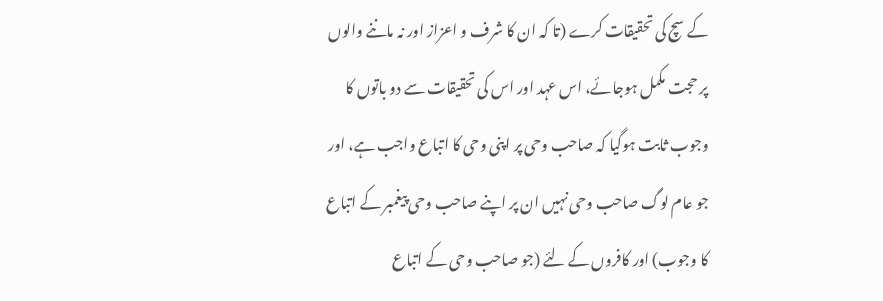کے سچ کی تحقیقات کرے (تا کہ ان کا شرف و اعزاز اور نہ ماننے والوں پر حجت مکمل ہوجائے، اس عہد اور اس کی تحقیقات سے دو باتوں کا وجوب ثابت ہوگیا کہ صاحب وحی پر اپنی وحی کا اتباع واجب ہے، اور جو عام لوگ صاحب وحی نہیں ان پر اپنے صاحب وحی پیغمبر کے اتباع کا وجوب) اور کافروں کے لئے (جو صاحب وحی کے اتباع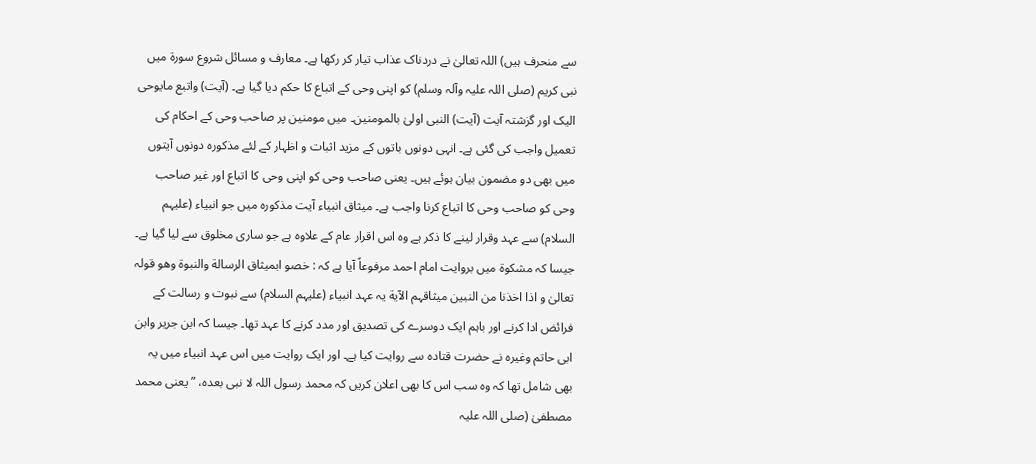سے منحرف ہیں) اللہ تعالیٰ نے دردناک عذاب تیار کر رکھا ہے۔ معارف و مسائل شروع سورة میں نبی کریم (صلی اللہ علیہ وآلہ وسلم) کو اپنی وحی کے اتباع کا حکم دیا گیا ہے۔ (آیت) واتبع مایوحی الیک اور گزشتہ آیت (آیت) النبی اولیٰ بالمومنین۔ میں مومنین پر صاحب وحی کے احکام کی تعمیل واجب کی گئی ہے۔ انہی دونوں باتوں کے مزید اثبات و اظہار کے لئے مذکورہ دونوں آیتوں میں بھی دو مضمون بیان ہوئے ہیں۔ یعنی صاحب وحی کو اپنی وحی کا اتباع اور غیر صاحب وحی کو صاحب وحی کا اتباع کرنا واجب ہے۔ میثاق انبیاء آیت مذکورہ میں جو انبیاء (علیہم السلام) سے عہد وقرار لینے کا ذکر ہے وہ اس اقرار عام کے علاوہ ہے جو ساری مخلوق سے لیا گیا ہے۔ جیسا کہ مشکوة میں بروایت امام احمد مرفوعاً آیا ہے کہ : خصو ابمیثاق الرسالة والنبوة وھو قولہ تعالیٰ و اذا اخذنا من النبین میثاقہم الآیة یہ عہد انبیاء (علیہم السلام) سے نبوت و رسالت کے فرائض ادا کرنے اور باہم ایک دوسرے کی تصدیق اور مدد کرنے کا عہد تھا۔ جیسا کہ ابن جریر وابن ابی حاتم وغیرہ نے حضرت قتادہ سے روایت کیا ہے۔ اور ایک روایت میں اس عہد انبیاء میں یہ بھی شامل تھا کہ وہ سب اس کا بھی اعلان کریں کہ محمد رسول اللہ لا نبی بعدہ، ” یعنی محمد مصطفیٰ (صلی اللہ علیہ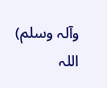وآلہ وسلم) اللہ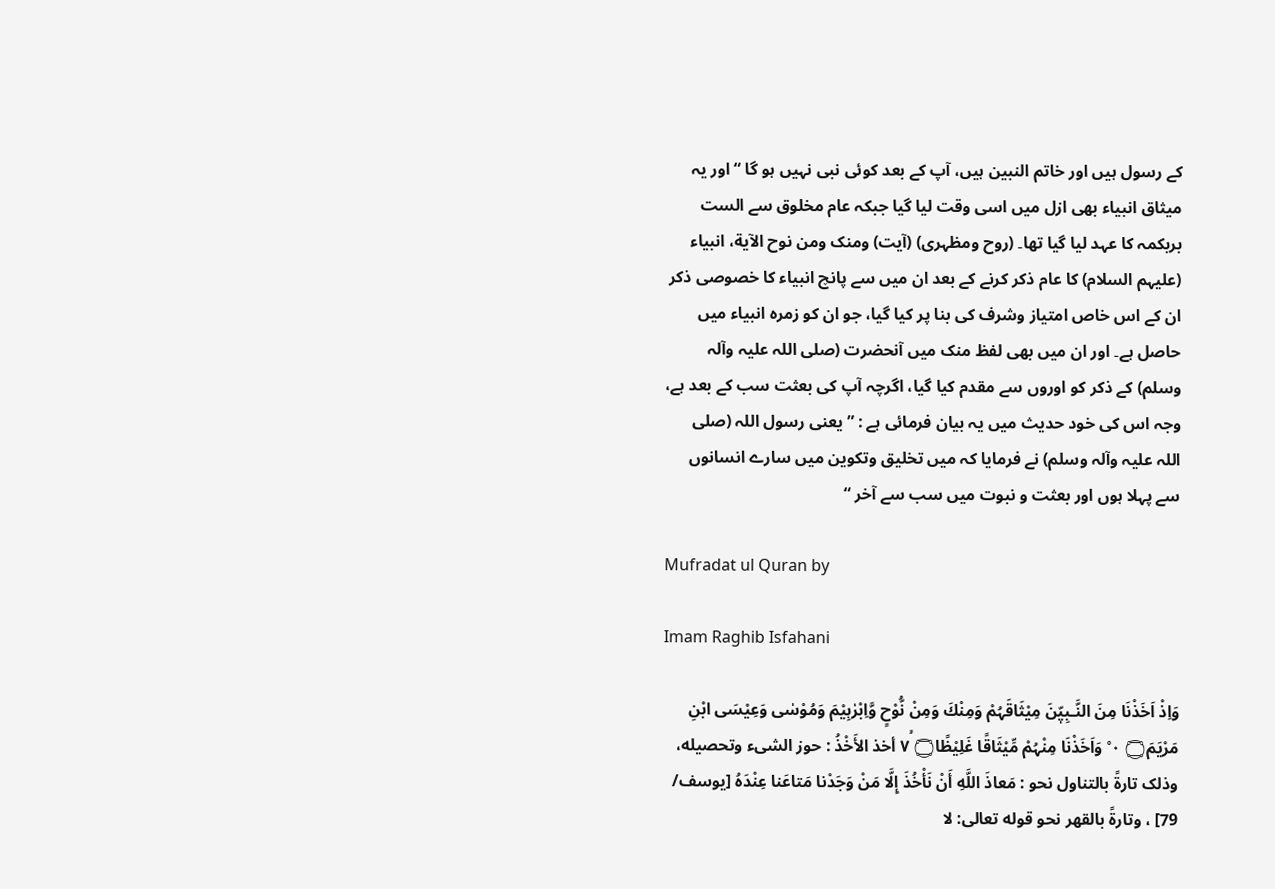کے رسول ہیں اور خاتم النبین ہیں، آپ کے بعد کوئی نبی نہیں ہو گا “ اور یہ میثاق انبیاء بھی ازل میں اسی وقت لیا گیا جبکہ عام مخلوق سے الست بربکمہ کا عہد لیا گیا تھا۔ (روح ومظہری) (آیت) ومنک ومن نوح الآیة، انبیاء (علیہم السلام) کا عام ذکر کرنے کے بعد ان میں سے پانچ انبیاء کا خصوصی ذکر ان کے اس خاص امتیاز وشرف کی بنا پر کیا گیا، جو ان کو زمرہ انبیاء میں حاصل ہے۔ اور ان میں بھی لفظ منک میں آنحضرت (صلی اللہ علیہ وآلہ وسلم) کے ذکر کو اوروں سے مقدم کیا گیا، اگرچہ آپ کی بعثت سب کے بعد ہے، وجہ اس کی خود حدیث میں یہ بیان فرمائی ہے : ” یعنی رسول اللہ (صلی اللہ علیہ وآلہ وسلم) نے فرمایا کہ میں تخلیق وتکوین میں سارے انسانوں سے پہلا ہوں اور بعثت و نبوت میں سب سے آخر “

Mufradat ul Quran by

Imam Raghib Isfahani

وَاِذْ اَخَذْنَا مِنَ النَّـبِيّٖنَ مِيْثَاقَہُمْ وَمِنْكَ وَمِنْ نُّوْحٍ وَّاِبْرٰہِيْمَ وَمُوْسٰى وَعِيْسَى ابْنِ مَرْيَمَ۝ ٠ ۠ وَاَخَذْنَا مِنْہُمْ مِّيْثَاقًا غَلِيْظًا۝ ٧ۙ أخذ الأَخْذُ : حوز الشیء وتحصیله، وذلک تارةً بالتناول نحو : مَعاذَ اللَّهِ أَنْ نَأْخُذَ إِلَّا مَنْ وَجَدْنا مَتاعَنا عِنْدَهُ [يوسف/ 79] ، وتارةً بالقهر نحو قوله تعالی: لا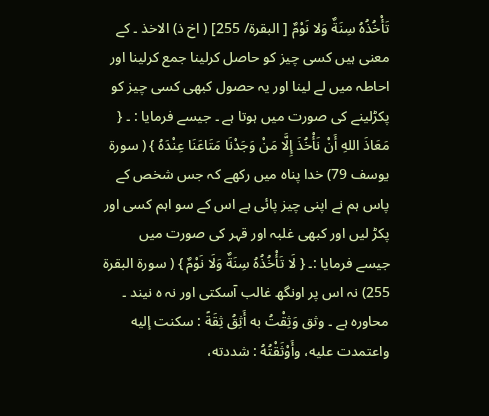تَأْخُذُهُ سِنَةٌ وَلا نَوْمٌ [ البقرة/ 255] ( اخ ذ) الاخذ ۔ کے معنی ہیں کسی چیز کو حاصل کرلینا جمع کرلینا اور احاطہ میں لے لینا اور یہ حصول کبھی کسی چیز کو پکڑلینے کی صورت میں ہوتا ہے ۔ جیسے فرمایا : ۔ { مَعَاذَ اللهِ أَنْ نَأْخُذَ إِلَّا مَنْ وَجَدْنَا مَتَاعَنَا عِنْدَهُ } ( سورة يوسف 79) خدا پناہ میں رکھے کہ جس شخص کے پاس ہم نے اپنی چیز پائی ہے اس کے سو اہم کسی اور پکڑ لیں اور کبھی غلبہ اور قہر کی صورت میں جیسے فرمایا :۔ { لَا تَأْخُذُهُ سِنَةٌ وَلَا نَوْمٌ } ( سورة البقرة 255) نہ اس پر اونگھ غالب آسکتی اور نہ ہ نیند ۔ محاورہ ہے ۔ وثق وَثِقْتُ به أَثِقُ ثِقَةً : سکنت إليه واعتمدت عليه، وأَوْثَقْتُهُ : شددته،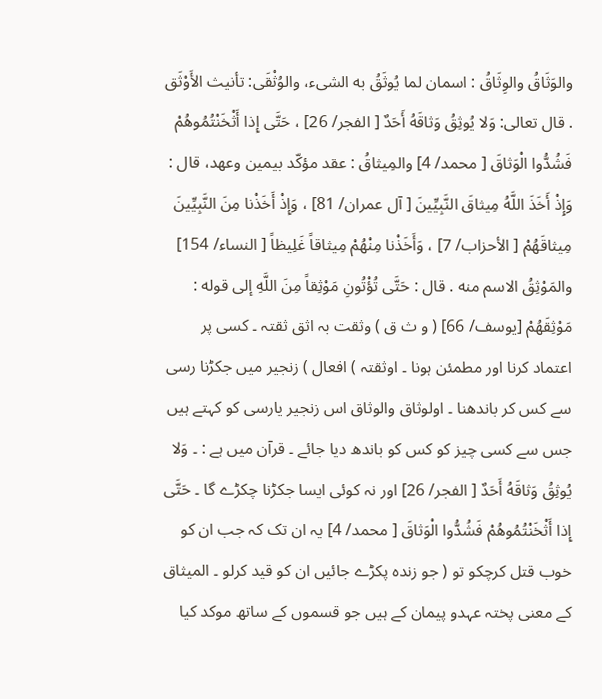والوَثَاقُ والوِثَاقُ : اسمان لما يُوثَقُ به الشیء، والوُثْقَى: تأنيث الأَوْثَق . قال تعالی: وَلا يُوثِقُ وَثاقَهُ أَحَدٌ [ الفجر/ 26] ، حَتَّى إِذا أَثْخَنْتُمُوهُمْ فَشُدُّوا الْوَثاقَ [ محمد/ 4] والمِيثاقُ : عقد مؤكّد بيمين وعهد، قال : وَإِذْ أَخَذَ اللَّهُ مِيثاقَ النَّبِيِّينَ [ آل عمران/ 81] ، وَإِذْ أَخَذْنا مِنَ النَّبِيِّينَ مِيثاقَهُمْ [ الأحزاب/ 7] ، وَأَخَذْنا مِنْهُمْ مِيثاقاً غَلِيظاً [ النساء/ 154] والمَوْثِقُ الاسم منه . قال : حَتَّى تُؤْتُونِ مَوْثِقاً مِنَ اللَّهِ إلى قوله : مَوْثِقَهُمْ [يوسف/ 66] ( و ث ق ) وثقت بہ اثق ثقتہ ۔ کسی پر اعتماد کرنا اور مطمئن ہونا ۔ اوثقتہ ) افعال ) زنجیر میں جکڑنا رسی سے کس کر باندھنا ۔ اولوثاق والوثاق اس زنجیر یارسی کو کہتے ہیں جس سے کسی چیز کو کس کو باندھ دیا جائے ۔ قرآن میں ہے : ۔ وَلا يُوثِقُ وَثاقَهُ أَحَدٌ [ الفجر/ 26] اور نہ کوئی ایسا جکڑنا چکڑے گا ۔ حَتَّى إِذا أَثْخَنْتُمُوهُمْ فَشُدُّوا الْوَثاقَ [ محمد/ 4] یہ ان تک کہ جب ان کو خوب قتل کرچکو تو ( جو زندہ پکڑے جائیں ان کو قید کرلو ۔ المیثاق کے معنی پختہ عہدو پیمان کے ہیں جو قسموں کے ساتھ موکد کیا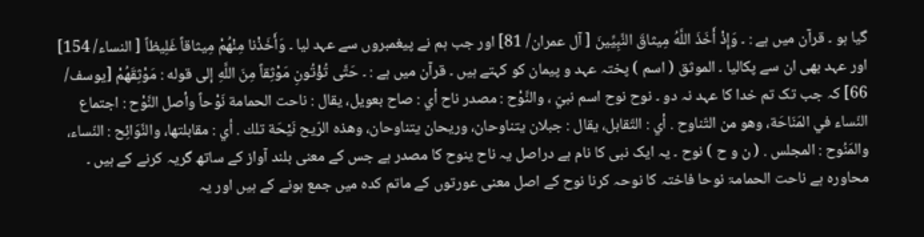گیا ہو ۔ قرآن میں ہے : ۔ وَإِذْ أَخَذَ اللَّهُ مِيثاقَ النَّبِيِّينَ [ آل عمران/ 81] اور جب ہم نے پیغمبروں سے عہد لیا ۔ وَأَخَذْنا مِنْهُمْ مِيثاقاً غَلِيظاً [ النساء/ 154] اور عہد بھی ان سے پکالیا ۔ الموثق ( اسم ) پختہ عہد و پیمان کو کہتے ہیں ۔ قرآن میں ہے : ۔ حَتَّى تُؤْتُونِ مَوْثِقاً مِنَ اللَّهِ إلى قوله : مَوْثِقَهُمْ [يوسف/ 66] کہ جب تک تم خدا کا عہد نہ دو ۔ نوح نوح اسم نبيّ ، والنَّوْح : مصدر ناح أي : صاح بعویل، يقال : ناحت الحمامة نَوْحاً وأصل النَّوْح : اجتماع النّساء في المَنَاحَة، وهو من التّناوح . أي : التّقابل، يقال : جبلان يتناوحان، وریحان يتناوحان، وهذه الرّيح نَيْحَة تلك . أي : مقابلتها، والنَّوَائِح : النّساء، والمَنُوح : المجلس . ( ن و ح ) نوح ۔ یہ ایک نبی کا نام ہے دراصل یہ ناح ینوح کا مصدر ہے جس کے معنی بلند آواز کے ساتھ گریہ کرنے کے ہیں ۔ محاورہ ہے ناحت الحمامۃ نوحا فاختہ کا نوحہ کرنا نوح کے اصل معنی عورتوں کے ماتم کدہ میں جمع ہونے کے ہیں اور یہ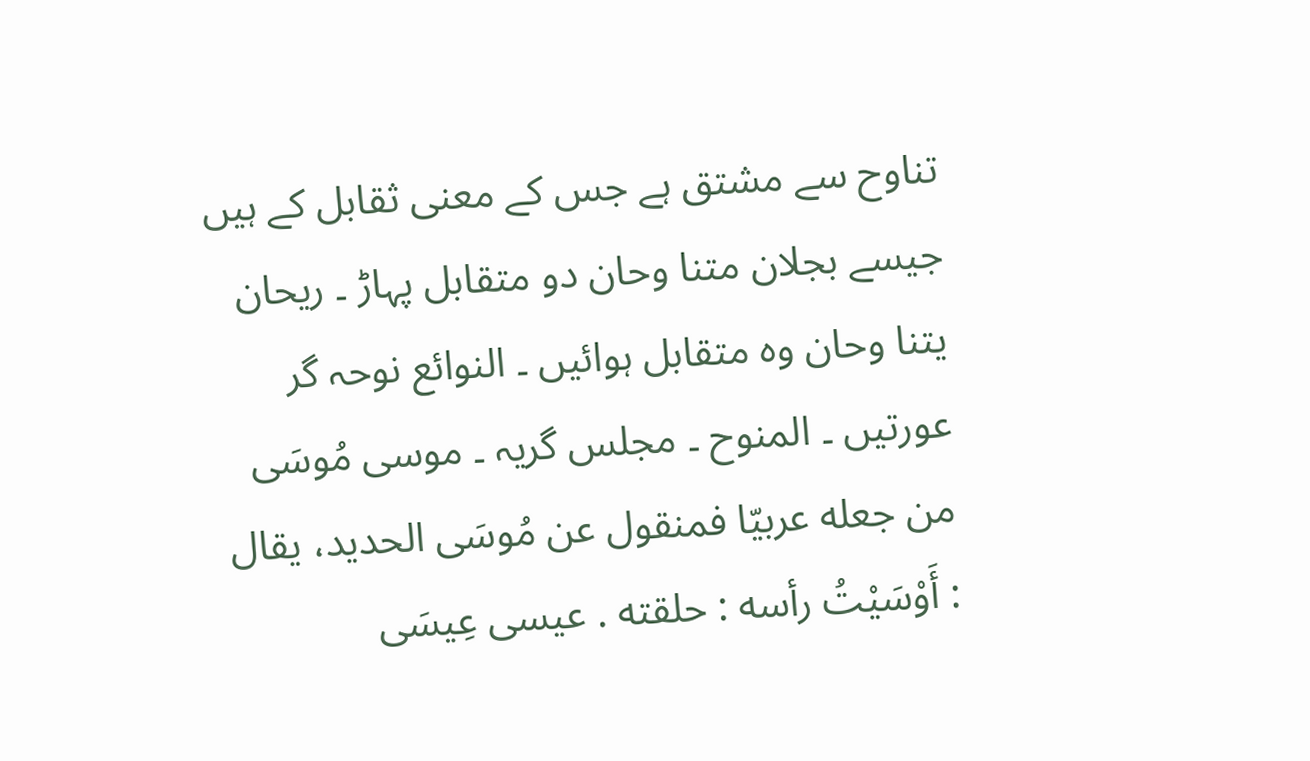تناوح سے مشتق ہے جس کے معنی ثقابل کے ہیں جیسے بجلان متنا وحان دو متقابل پہاڑ ۔ ریحان یتنا وحان وہ متقابل ہوائیں ۔ النوائع نوحہ گر عورتیں ۔ المنوح ۔ مجلس گریہ ۔ موسی مُوسَى من جعله عربيّا فمنقول عن مُوسَى الحدید، يقال : أَوْسَيْتُ رأسه : حلقته . عيسی عِيسَى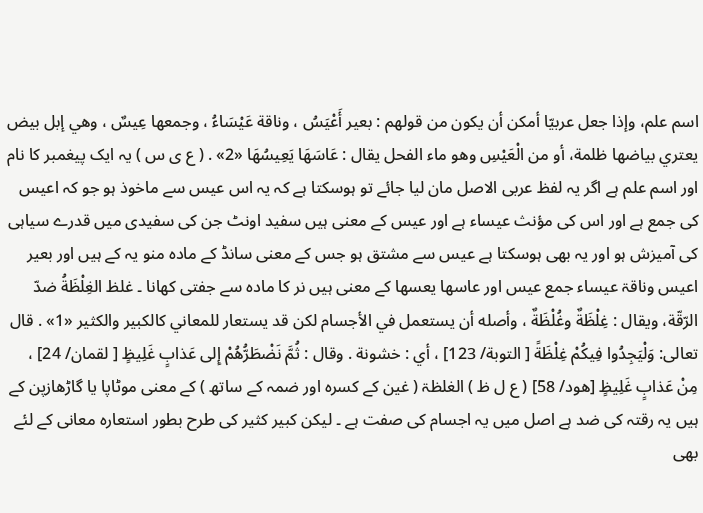اسم علم، وإذا جعل عربيّا أمكن أن يكون من قولهم : بعیر أَعْيَسُ ، وناقة عَيْسَاءُ ، وجمعها عِيسٌ ، وهي إبل بيض يعتري بياضها ظلمة، أو من الْعَيْسِ وهو ماء الفحل يقال : عَاسَهَا يَعِيسُهَا «2» . ( ع ی س ) یہ ایک پیغمبر کا نام اور اسم علم ہے اگر یہ لفظ عربی الاصل مان لیا جائے تو ہوسکتا ہے کہ یہ اس عیس سے ماخوذ ہو جو کہ اعیس کی جمع ہے اور اس کی مؤنث عیساء ہے اور عیس کے معنی ہیں سفید اونٹ جن کی سفیدی میں قدرے سیاہی کی آمیزش ہو اور یہ بھی ہوسکتا ہے عیس سے مشتق ہو جس کے معنی سانڈ کے مادہ منو یہ کے ہیں اور بعیر اعیس وناقۃ عیساء جمع عیس اور عاسھا یعسھا کے معنی ہیں نر کا مادہ سے جفتی کھانا ۔ غلظ الغِلْظَةُ ضدّ الرّقّة، ويقال : غِلْظَةٌ وغُلْظَةٌ ، وأصله أن يستعمل في الأجسام لکن قد يستعار للمعاني كالكبير والکثير «1» . قال تعالی: وَلْيَجِدُوا فِيكُمْ غِلْظَةً [ التوبة/ 123] ، أي : خشونة . وقال : ثُمَّ نَضْطَرُّهُمْ إِلى عَذابٍ غَلِيظٍ [ لقمان/ 24] ، مِنْ عَذابٍ غَلِيظٍ [هود/ 58] ( ع ل ظ ) الغلظۃ ( غین کے کسرہ اور ضمہ کے ساتھ ) کے معنی موٹاپا یا گاڑھازپن کے ہیں یہ رقتہ کی ضد ہے اصل میں یہ اجسام کی صفت ہے ۔ لیکن کبیر کثیر کی طرح بطور استعارہ معانی کے لئے بھی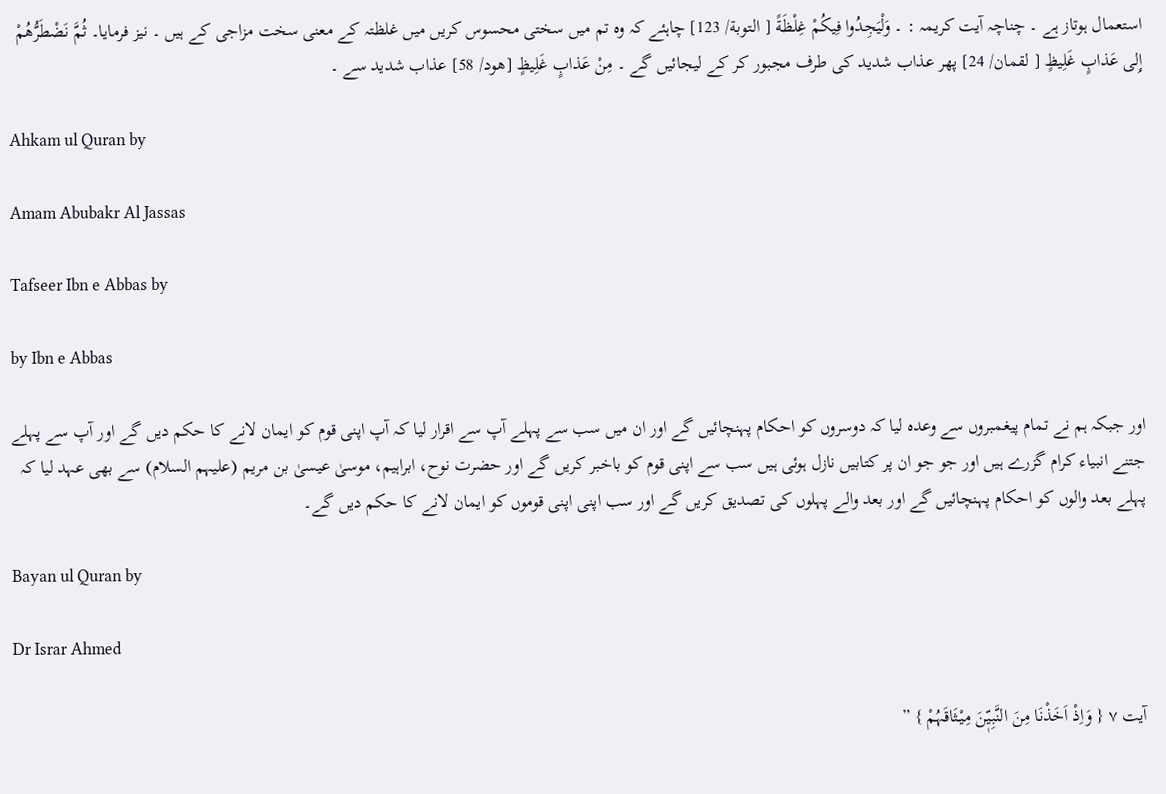استعمال ہوتاز ہے ۔ چناچہ آیت کریمہ : ۔ وَلْيَجِدُوا فِيكُمْ غِلْظَةً [ التوبة/ 123] چاہئے کہ وہ تم میں سختی محسوس کریں میں غلظتہ کے معنی سخت مزاجی کے ہیں ۔ نیز فرمایا۔ ثُمَّ نَضْطَرُّهُمْ إِلى عَذابٍ غَلِيظٍ [ لقمان/ 24] پھر عذاب شدید کی طرف مجبور کر کے لیجائیں گے ۔ مِنْ عَذابٍ غَلِيظٍ [هود/ 58] عذاب شدید سے ۔

Ahkam ul Quran by

Amam Abubakr Al Jassas

Tafseer Ibn e Abbas by

by Ibn e Abbas

اور جبکہ ہم نے تمام پیغمبروں سے وعدہ لیا کہ دوسروں کو احکام پہنچائیں گے اور ان میں سب سے پہلے آپ سے اقرار لیا کہ آپ اپنی قوم کو ایمان لانے کا حکم دیں گے اور آپ سے پہلے جتنے انبیاء کرام گزرے ہیں اور جو جو ان پر کتابیں نازل ہوئی ہیں سب سے اپنی قوم کو باخبر کریں گے اور حضرت نوح، ابراہیم، موسیٰ عیسیٰ بن مریم (علیہم السلام) سے بھی عہد لیا کہ پہلے بعد والوں کو احکام پہنچائیں گے اور بعد والے پہلوں کی تصدیق کریں گے اور سب اپنی اپنی قوموں کو ایمان لانے کا حکم دیں گے۔

Bayan ul Quran by

Dr Israr Ahmed

آیت ٧ { وَاِذْ اَخَذْنَا مِنَ النَّبِیّٖنَ مِیْثَاقَہُمْ } ”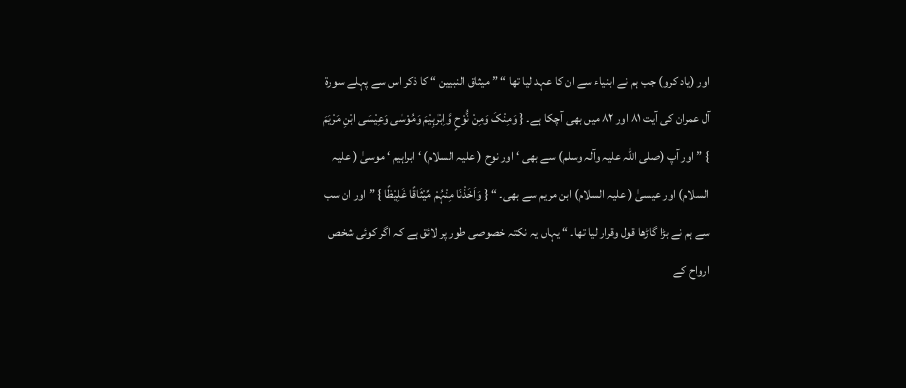اور (یاد کرو) جب ہم نے ابنیاء سے ان کا عہد لیا تھا “ ” میثاق النبیین “ کا ذکر اس سے پہلے سورة آل عمران کی آیت ٨١ اور ٨٢ میں بھی آچکا ہے۔ { وَمِنْکَ وَمِنْ نُّوْحٍ وَّاِبْرٰہِیْمَ وَمُوْسٰی وَعِیْسَی ابْنِ مَرْیَمَ } ” اور آپ (صلی اللہ علیہ وآلہ وسلم) سے بھی ‘ اور نوح ( علیہ السلام) ‘ ابراہیم ‘ موسیٰ ( علیہ السلام) اور عیسیٰ ( علیہ السلام) ابن مریم سے بھی۔ “ { وَاَخَذْنَا مِنْہُمْ مِّیْثَاقًا غَلِیْظًا } ” اور ان سب سے ہم نے بڑا گاڑھا قول وقرار لیا تھا۔ “ یہاں یہ نکتہ خصوصی طور پر لائق ہے کہ اگر کوئی شخص ارواح کے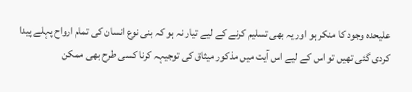علیحدہ وجود کا منکر ہو اور یہ بھی تسلیم کرنے کے لیے تیار نہ ہو کہ بنی نوع انسان کی تمام ارواح پہلے پیدا کردی گئی تھیں تو اس کے لیے اس آیت میں مذکور میثاق کی توجیہہ کرنا کسی طرح بھی ممکن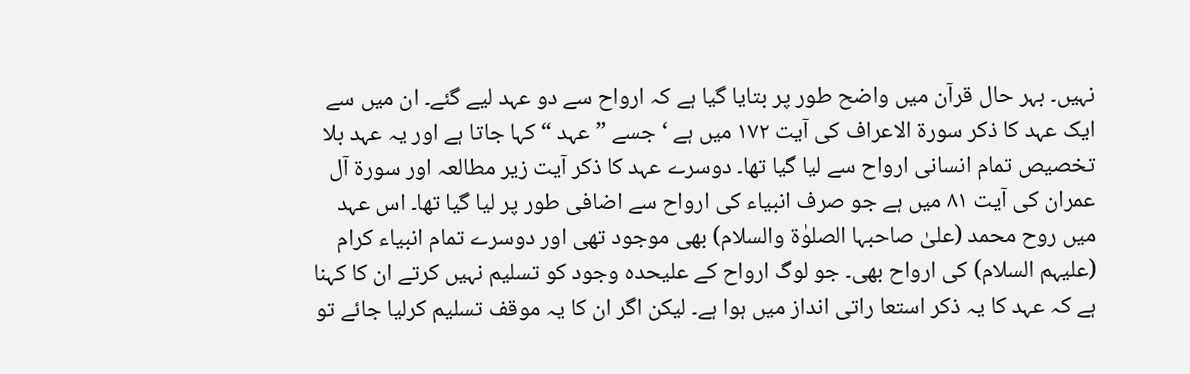نہیں۔ بہر حال قرآن میں واضح طور پر بتایا گیا ہے کہ ارواح سے دو عہد لیے گئے۔ ان میں سے ایک عہد کا ذکر سورة الاعراف کی آیت ١٧٢ میں ہے ‘ جسے ” عہد “ کہا جاتا ہے اور یہ عہد بلا تخصیص تمام انسانی ارواح سے لیا گیا تھا۔ دوسرے عہد کا ذکر آیت زیر مطالعہ اور سورة آل عمران کی آیت ٨١ میں ہے جو صرف انبیاء کی ارواح سے اضافی طور پر لیا گیا تھا۔ اس عہد میں روح محمد (علیٰ صاحبہا الصلوٰۃ والسلام) بھی موجود تھی اور دوسرے تمام انبیاء کرام (علیہم السلام) کی ارواح بھی۔ جو لوگ ارواح کے علیحدہ وجود کو تسلیم نہیں کرتے ان کا کہنا ہے کہ عہد کا یہ ذکر استعا راتی انداز میں ہوا ہے۔ لیکن اگر ان کا یہ موقف تسلیم کرلیا جائے تو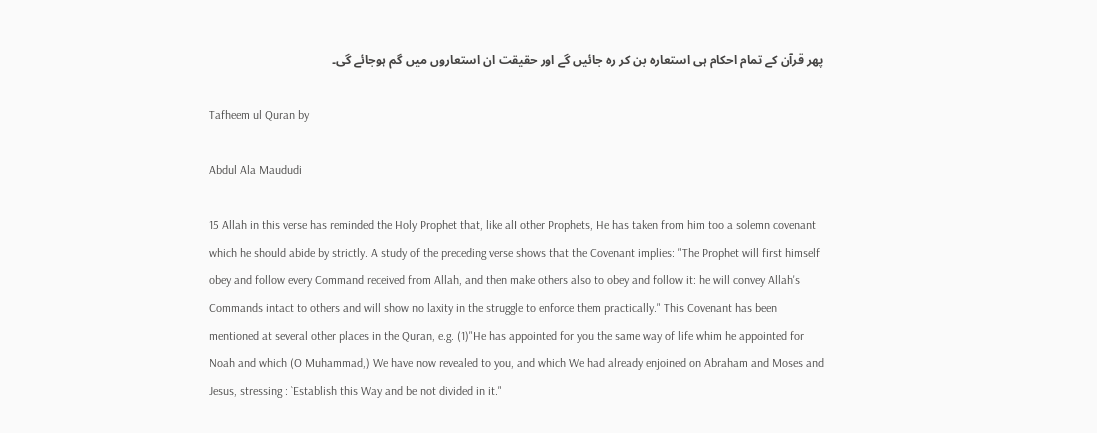پھر قرآن کے تمام احکام ہی استعارہ بن کر رہ جائیں گے اور حقیقت ان استعاروں میں گم ہوجائے گی۔

Tafheem ul Quran by

Abdul Ala Maududi

15 Allah in this verse has reminded the Holy Prophet that, like alI other Prophets, He has taken from him too a solemn covenant which he should abide by strictly. A study of the preceding verse shows that the Covenant implies: "The Prophet will first himself obey and follow every Command received from Allah, and then make others also to obey and follow it: he will convey Allah's Commands intact to others and will show no laxity in the struggle to enforce them practically." This Covenant has been mentioned at several other places in the Quran, e.g. (1)"He has appointed for you the same way of life whim he appointed for Noah and which (O Muhammad,) We have now revealed to you, and which We had already enjoined on Abraham and Moses and Jesus, stressing : `Establish this Way and be not divided in it."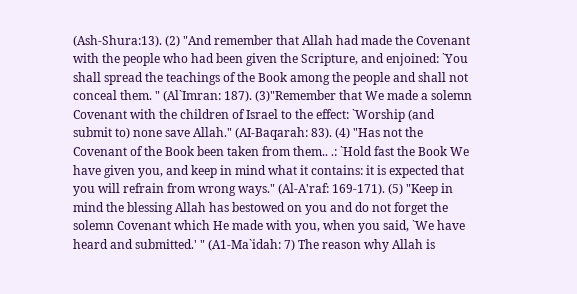(Ash-Shura:13). (2) "And remember that Allah had made the Covenant with the people who had been given the Scripture, and enjoined: `You shall spread the teachings of the Book among the people and shall not conceal them. " (Al`Imran: 187). (3)"Remember that We made a solemn Covenant with the children of Israel to the effect: `Worship (and submit to) none save Allah." (AI-Baqarah: 83). (4) "Has not the Covenant of the Book been taken from them.. .: `Hold fast the Book We have given you, and keep in mind what it contains: it is expected that you will refrain from wrong ways." (Al-A'raf: 169-171). (5) "Keep in mind the blessing Allah has bestowed on you and do not forget the solemn Covenant which He made with you, when you said, `We have heard and submitted.' " (A1-Ma`idah: 7) The reason why Allah is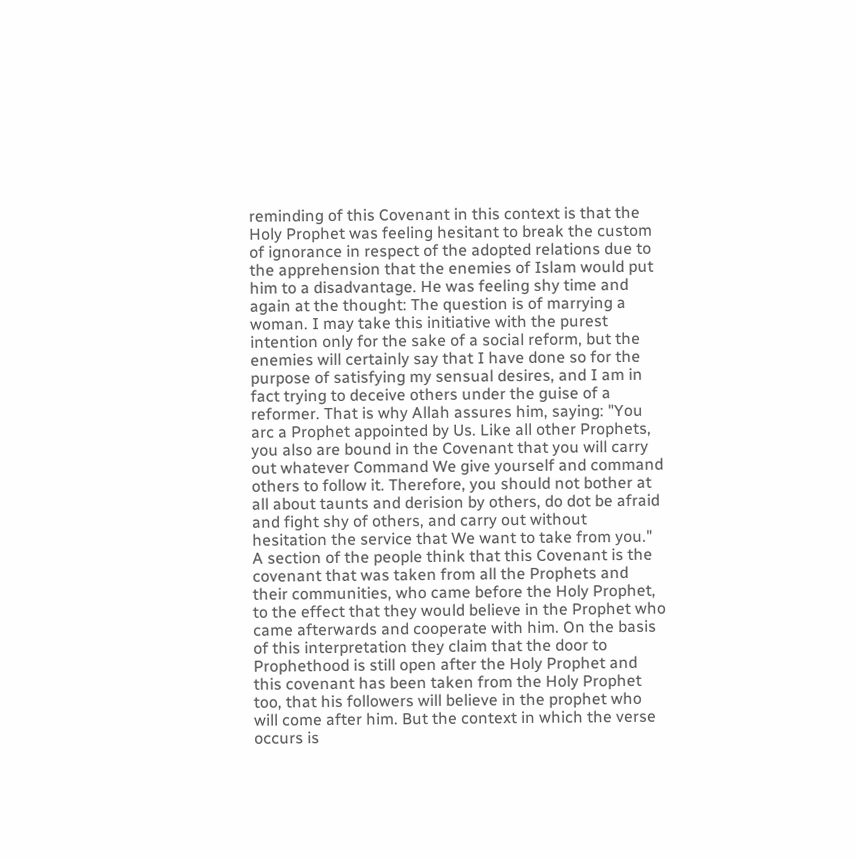reminding of this Covenant in this context is that the Holy Prophet was feeling hesitant to break the custom of ignorance in respect of the adopted relations due to the apprehension that the enemies of Islam would put him to a disadvantage. He was feeling shy time and again at the thought: The question is of marrying a woman. I may take this initiative with the purest intention only for the sake of a social reform, but the enemies will certainly say that I have done so for the purpose of satisfying my sensual desires, and I am in fact trying to deceive others under the guise of a reformer. That is why Allah assures him, saying: "You arc a Prophet appointed by Us. Like all other Prophets, you also are bound in the Covenant that you will carry out whatever Command We give yourself and command others to follow it. Therefore, you should not bother at all about taunts and derision by others, do dot be afraid and fight shy of others, and carry out without hesitation the service that We want to take from you." A section of the people think that this Covenant is the covenant that was taken from all the Prophets and their communities, who came before the Holy Prophet, to the effect that they would believe in the Prophet who came afterwards and cooperate with him. On the basis of this interpretation they claim that the door to Prophethood is still open after the Holy Prophet and this covenant has been taken from the Holy Prophet too, that his followers will believe in the prophet who will come after him. But the context in which the verse occurs is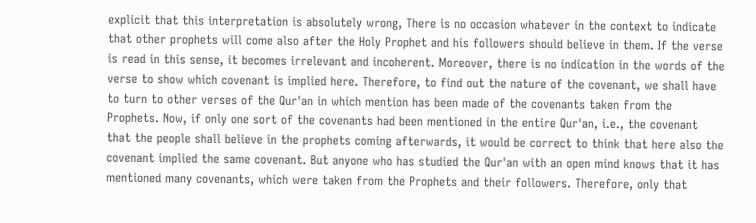explicit that this interpretation is absolutely wrong, There is no occasion whatever in the context to indicate that other prophets will come also after the Holy Prophet and his followers should believe in them. If the verse is read in this sense, it becomes irrelevant and incoherent. Moreover, there is no indication in the words of the verse to show which covenant is implied here. Therefore, to find out the nature of the covenant, we shall have to turn to other verses of the Qur'an in which mention has been made of the covenants taken from the Prophets. Now, if only one sort of the covenants had been mentioned in the entire Qur'an, i.e., the covenant that the people shall believe in the prophets coming afterwards, it would be correct to think that here also the covenant implied the same covenant. But anyone who has studied the Qur'an with an open mind knows that it has mentioned many covenants, which were taken from the Prophets and their followers. Therefore, only that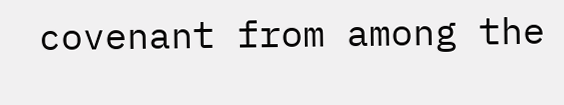covenant from among the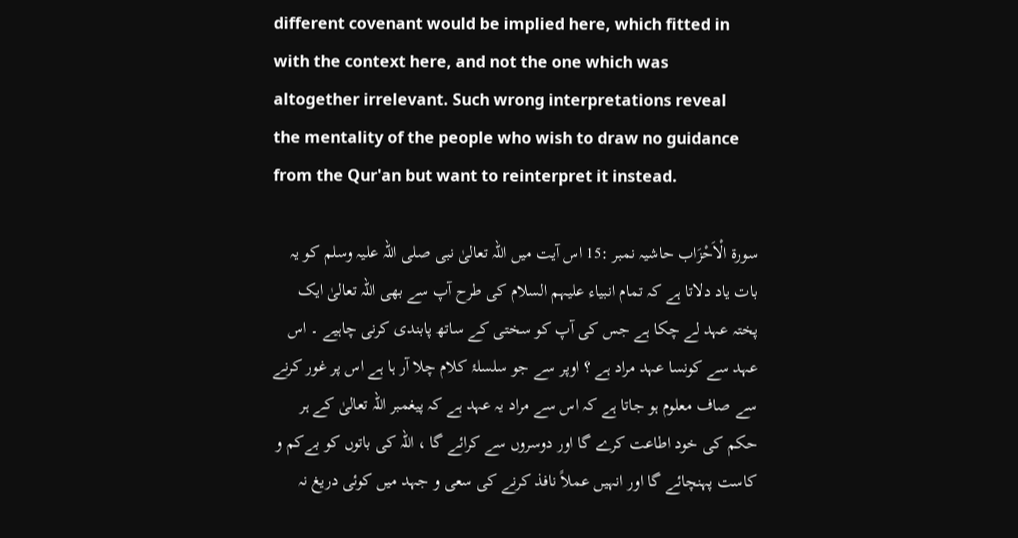different covenant would be implied here, which fitted in with the context here, and not the one which was altogether irrelevant. Such wrong interpretations reveal the mentality of the people who wish to draw no guidance from the Qur'an but want to reinterpret it instead.

سورة الْاَحْزَاب حاشیہ نمبر :15 اس آیت میں اللہ تعالیٰ نبی صلی اللہ علیہ وسلم کو یہ بات یاد دلاتا ہے کہ تمام انبیاء علیہم السلام کی طرح آپ سے بھی اللہ تعالیٰ ایک پختہ عہد لے چکا ہے جس کی آپ کو سختی کے ساتھ پابندی کرنی چاہیے ۔ اس عہد سے کونسا عہد مراد ہے ؟ اوپر سے جو سلسلۂ کلام چلا آر ہا ہے اس پر غور کرنے سے صاف معلوم ہو جاتا ہے کہ اس سے مراد یہ عہد ہے کہ پیغمبر اللہ تعالیٰ کے ہر حکم کی خود اطاعت کرے گا اور دوسروں سے کرائے گا ، اللہ کی باتوں کو بےکم و کاست پہنچائے گا اور انہیں عملاً نافذ کرنے کی سعی و جہد میں کوئی دریغ نہ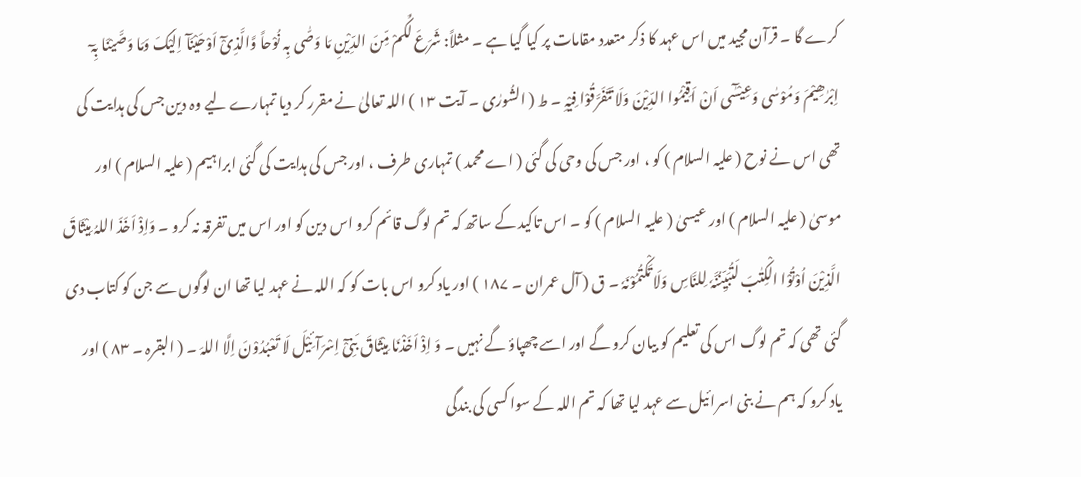کرے گا ۔ قرآن مجید میں اس عہد کا ذکر متعدد مقامات پر کیا گیا ہے ۔ مثلاً: شَرَعَ لَکُمْ مِّنَ الدِّیْنِ مَا وَصّٰی بِہ نُوْحاً وَّالَّذِیْٓ اَوْحَیْنَآ اِلَیْکَ وَمَا وَصَّیْنَا بِہٓ اِبْرٰھِیْمَ وَمُوْسٰی وَعِیْسٰٓی اَنْ اَقِیْمُوا الدِّیْنَ وَلَا تَتَفَرَّقُوْا فِیْہِ ۔ ط ( الشُورٰی ۔ آیت ۱۳ ) اللہ تعالیٰ نے مقرر کر دیا تمہارے لیے وہ دین جس کی ہدایت کی تھی اس نے نوح ( علیہ السلام ) کو ، اور جس کی وحی کی گئی ( اے محمد ) تمہاری طرف ، اور جس کی ہدایت کی گئی ابراہیم ( علیہ السلام ) اور موسیٰ ( علیہ السلام ) اور عیسیٰ ( علیہ السلام ) کو ۔ اس تاکید کے ساتھ کہ تم لوگ قائم کرو اس دین کو اور اس میں تفرقہ نہ کرو ۔ وَاِذْ اَخَذَ اللہُ مِیْثَاقَ الَّذِیْنَ اُوْتُوْا الْکِتٰبَ لَتُبَیِّنُنَّہٗ لِلنَّاسِ وَلَا تَکْتُمُوْنَہٗ ۔ ق ( آل عمران ۔ ۱۸۷ ) اور یاد کرو اس بات کو کہ اللہ نے عہد لیا تھا ان لوگوں سے جن کو کتاب دی گئی تھی کہ تم لوگ اس کی تعلیم کو بیان کرو گے اور اسے چھپاؤ گے نہیں ۔ وَ اِذْ اَخَذْنَا مِیْثَاقَ بَنِیْٓ اِسْرَآئِیْلَ لَا تَعْبُدُوْنَ اِلَّا اللہَ ۔ ( البقرہ ۔ ۸۳ ) اور یاد کرو کہ ہم نے بنی اسرائیل سے عہد لیا تھا کہ تم اللہ کے سوا کسی کی بندگی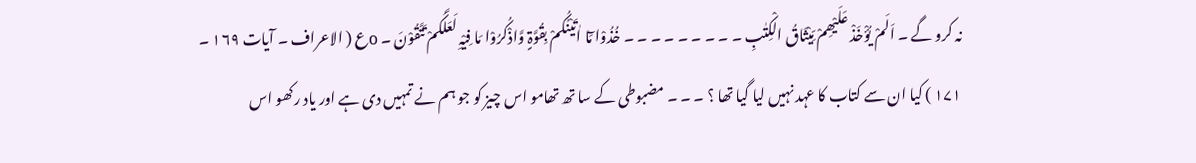نہ کرو گے ۔ اَلَمْ یُؤْخَذْ عَلَیْھِمْ مِّیْثَاقُ الْکِتٰبِ ۔ ۔ ۔ ۔ ۔ ۔ ۔ ۔ ۔ خُذُوْا مَٓا اٰتَیْنٰکُمْ بِقُوَّۃٍ وَّاذْکُرُوْا مَا فِیْہِ لَعَلَّکُمْ تَتَّقُوْنَ ۔ oع ( الاعراف ۔ آیات ۱٦۹ ۔ ۱۷۱ ) کیا ان سے کتاب کا عہد نہیں لیا گیا تھا ؟ ۔ ۔ ۔ مضبوطی کے سا تھ تھامو اس چیز کو جو ہم نے تمہیں دی ہے اور یاد رکھو اس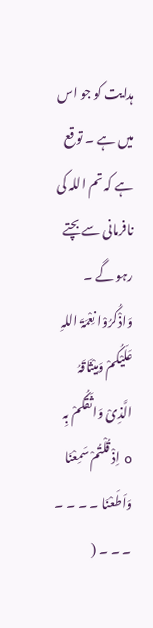ہدایت کو جو اس میں ہے ۔ توقع ہے کہ تم اللہ کی نافرمانی سے بچتے رہو گے ۔ وَاذْکُرُوْا نِعْمَۃَ اللہِ عَلَیْکُمْ وَمِیْثَاقَہُ الَّذِیْ وَاثَقَکُمْ بِہ o اِذْ قُلْتُمْ سَمِعْنَا وَاَطَعْنَا ۔ ۔ ۔ ۔ ۔ ۔ ۔ (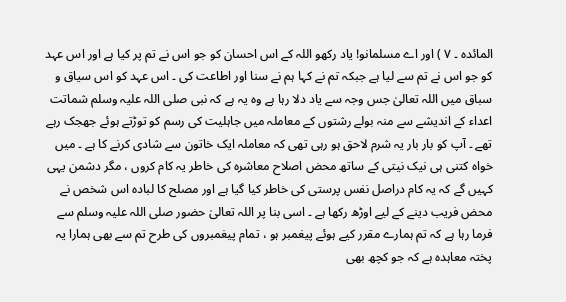المائدہ ۔ ۷ ) اور اے مسلمانو! یاد رکھو اللہ کے اس احسان کو جو اس نے تم پر کیا ہے اور اس عہد کو جو اس نے تم سے لیا ہے جبکہ تم نے کہا ہم نے سنا اور اطاعت کی ۔ اس عہد کو اس سیاق و سباق میں اللہ تعالیٰ جس وجہ سے یاد دلا رہا ہے وہ یہ ہے کہ نبی صلی اللہ علیہ وسلم شماتت اعداء کے اندیشے سے منہ بولے رشتوں کے معاملہ میں جاہلیت کی رسم کو توڑتے ہوئے جھجک رہے تھے ۔ آپ کو بار بار یہ شرم لاحق ہو رہی تھی کہ معاملہ ایک خاتون سے شادی کرنے کا ہے ۔ میں خواہ کتنی ہی نیک نیتی کے ساتھ محض اصلاح معاشرہ کی خاطر یہ کام کروں ، مگر دشمن یہی کہیں گے کہ یہ کام دراصل نفس پرستی کی خاطر کیا گیا ہے اور مصلح کا لبادہ اس شخص نے محض فریب دینے کے لیے اوڑھ رکھا ہے ۔ اسی بنا پر اللہ تعالیٰ حضور صلی اللہ علیہ وسلم سے فرما رہا ہے کہ تم ہمارے مقرر کیے ہوئے پیغمبر ہو ، تمام پیغمبروں کی طرح تم سے بھی ہمارا یہ پختہ معاہدہ ہے کہ جو کچھ بھی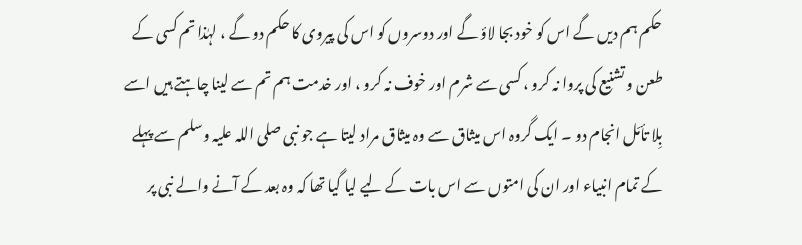حکم ہم دیں گے اس کو خود بجا لاؤ گے اور دوسروں کو اس کی پیروی کا حکم دو گے ، لہٰذا تم کسی کے طعن و تشنیع کی پروا نہ کرو ، کسی سے شرم اور خوف نہ کرو ، اور خدمت ہم تم سے لینا چاہتے ہیں اسے بِلا تأمّل انجام دو ۔ ایک گروہ اس میثاق سے وہ میثاق مراد لیتا ہے جو نبی صلی اللہ علیہ وسلم سے پہلے کے تمام انبیاء اور ان کی امتوں سے اس بات کے لیے لیا گیا تھا کہ وہ بعد کے آنے والے نبی پر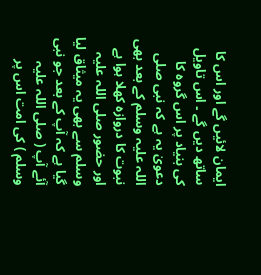ایمان لائیں گے اور اس کا ساتھ دیں گے ۔ اس تاویل کی بنیاد پر اس گروہ کا دعویٰ یہ ہے کہ نبی صلی اللہ علیہ وسلم کے بعد بھی نبوت کا دروازہ کھلا ہوا ہے اور حضور صلی اللہ علیہ وسلم سے بھی یہ میثاق لیا گیا ہے کہ آپ کے بعد جو نبی آئے آپ ( صلی اللہ علیہ وسلم ) کی امت اس پر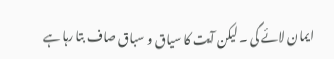ایمان لائے گی ۔ لیکن آیت کا سیاق و سباق صاف بتا رہا ہے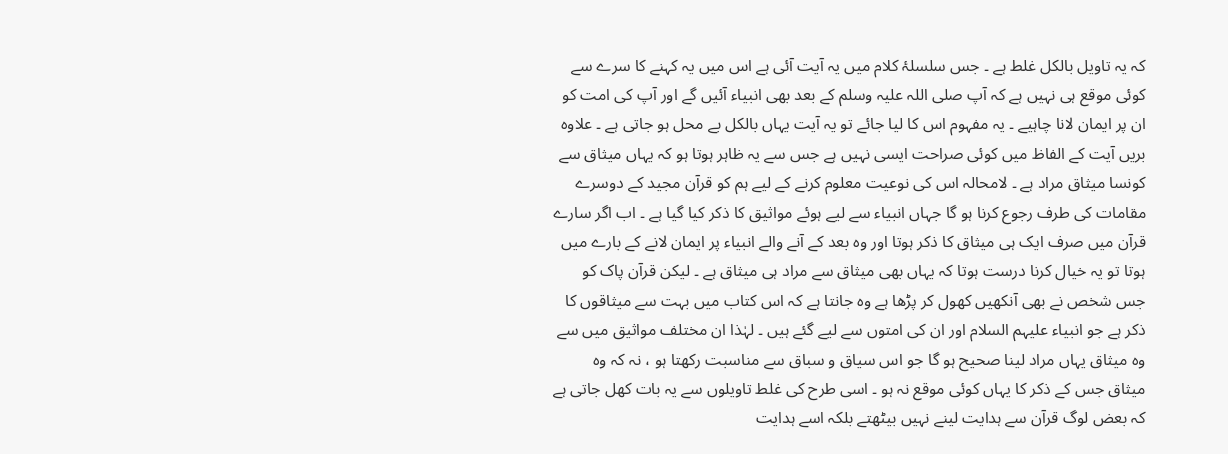کہ یہ تاویل بالکل غلط ہے ۔ جس سلسلۂ کلام میں یہ آیت آئی ہے اس میں یہ کہنے کا سرے سے کوئی موقع ہی نہیں ہے کہ آپ صلی اللہ علیہ وسلم کے بعد بھی انبیاء آئیں گے اور آپ کی امت کو ان پر ایمان لانا چاہیے ۔ یہ مفہوم اس کا لیا جائے تو یہ آیت یہاں بالکل بے محل ہو جاتی ہے ۔ علاوہ بریں آیت کے الفاظ میں کوئی صراحت ایسی نہیں ہے جس سے یہ ظاہر ہوتا ہو کہ یہاں میثاق سے کونسا میثاق مراد ہے ۔ لامحالہ اس کی نوعیت معلوم کرنے کے لیے ہم کو قرآن مجید کے دوسرے مقامات کی طرف رجوع کرنا ہو گا جہاں انبیاء سے لیے ہوئے مواثیق کا ذکر کیا گیا ہے ۔ اب اگر سارے قرآن میں صرف ایک ہی میثاق کا ذکر ہوتا اور وہ بعد کے آنے والے انبیاء پر ایمان لانے کے بارے میں ہوتا تو یہ خیال کرنا درست ہوتا کہ یہاں بھی میثاق سے مراد ہی میثاق ہے ۔ لیکن قرآن پاک کو جس شخص نے بھی آنکھیں کھول کر پڑھا ہے وہ جانتا ہے کہ اس کتاب میں بہت سے میثاقوں کا ذکر ہے جو انبیاء علیہم السلام اور ان کی امتوں سے لیے گئے ہیں ۔ لہٰذا ان مختلف مواثیق میں سے وہ میثاق یہاں مراد لینا صحیح ہو گا جو اس سیاق و سباق سے مناسبت رکھتا ہو ، نہ کہ وہ میثاق جس کے ذکر کا یہاں کوئی موقع نہ ہو ۔ اسی طرح کی غلط تاویلوں سے یہ بات کھل جاتی ہے کہ بعض لوگ قرآن سے ہدایت لینے نہیں بیٹھتے بلکہ اسے ہدایت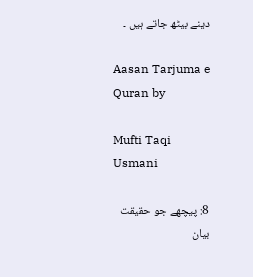دینے بیٹھ جاتے ہیں ۔

Aasan Tarjuma e Quran by

Mufti Taqi Usmani

8: پیچھے جو حقیقت بیان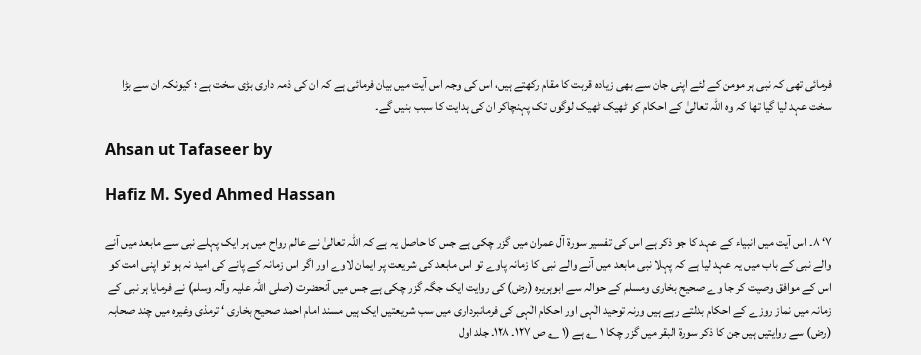فرمائی تھی کہ نبی ہر مومن کے لئے اپنی جان سے بھی زیادہ قربت کا مقام رکھتے ہیں، اس کی وجہ اس آیت میں بیان فرمائی ہے کہ ان کی ذمہ داری بڑی سخت ہے ؛ کیونکہ ان سے بڑا سخت عہد لیا گیا تھا کہ وہ اللہ تعالیٰ کے احکام کو ٹھیک ٹھیک لوگوں تک پہنچاکر ان کی ہدایت کا سبب بنیں گے۔

Ahsan ut Tafaseer by

Hafiz M. Syed Ahmed Hassan

٧‘ ٨۔ اس آیت میں انبیاء کے عہد کا جو ذکر ہے اس کی تفسیر سورة آل عمران میں گزر چکی ہے جس کا حاصل یہ ہے کہ اللہ تعالیٰ نے عالم رواح میں ہر ایک پہلے نبی سے مابعد میں آنے والے نبی کے باب میں یہ عہد لیا ہے کہ پہلا نبی مابعد میں آنے والے نبی کا زمانہ پاوے تو اس مابعد کی شریعت پر ایمان لاوے اور اگر اس زمانہ کے پانے کی امید نہ ہو تو اپنی امت کو اس کے موافق وصیت کر جا وے صحیح بخاری ومسلم کے حوالہ سے ابوہریرہ (رض) کی روایت ایک جگہ گزر چکی ہے جس میں آنحضرت (صلی اللہ علیہ وآلہ وسلم) نے فرمایا ہر نبی کے زمانہ میں نماز روزے کے احکام بدلتے رہے ہیں ورنہ توحید الٰہی اور احکام الٰہی کی فرمانبرداری میں سب شریعتیں ایک ہیں مسند امام احمد صحیح بخاری ‘ ترمذی وغیرہ میں چند صحابہ (رض) سے روایتیں ہیں جن کا ذکر سورة البقر میں گزر چکا ١ ؎ ہے (١ ؎ ص ١٢٧۔ ١٢٨۔ جلد اول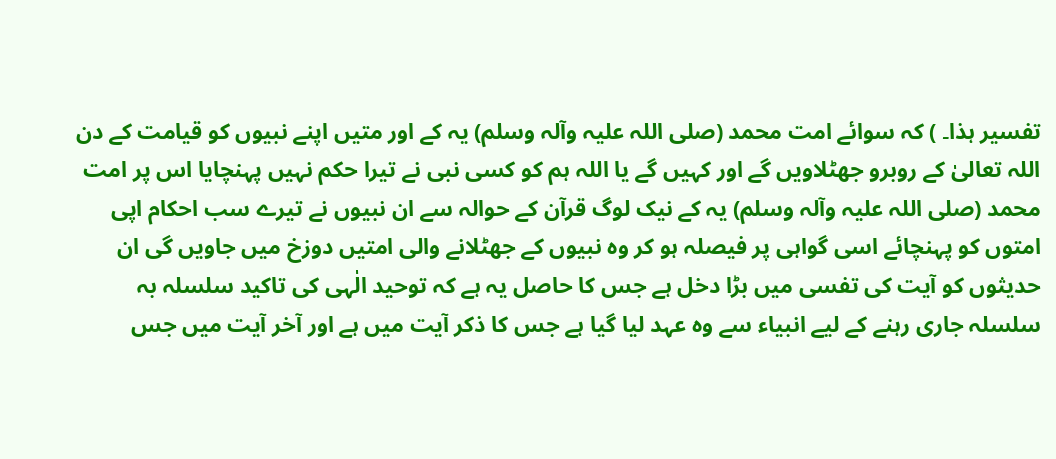تفسیر ہذا۔ ) کہ سوائے امت محمد (صلی اللہ علیہ وآلہ وسلم) یہ کے اور متیں اپنے نبیوں کو قیامت کے دن اللہ تعالیٰ کے روبرو جھٹلاویں گے اور کہیں گے یا اللہ ہم کو کسی نبی نے تیرا حکم نہیں پہنچایا اس پر امت محمد (صلی اللہ علیہ وآلہ وسلم) یہ کے نیک لوگ قرآن کے حوالہ سے ان نبیوں نے تیرے سب احکام اپی امتوں کو پہنچائے اسی گواہی پر فیصلہ ہو کر وہ نبیوں کے جھٹلانے والی امتیں دوزخ میں جاویں گی ان حدیثوں کو آیت کی تفسی میں بڑا دخل ہے جس کا حاصل یہ ہے کہ توحید الٰہی کی تاکید سلسلہ بہ سلسلہ جاری رہنے کے لیے انبیاء سے وہ عہد لیا گیا ہے جس کا ذکر آیت میں ہے اور آخر آیت میں جس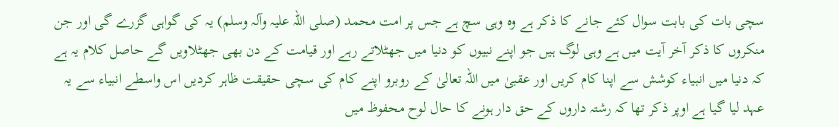سچی بات کی بابت سوال کئے جانے کا ذکر ہے وہ وہی سچ ہے جس پر امت محمد (صلی اللہ علیہ وآلہ وسلم) یہ کی گواہی گزرے گی اور جن منکروں کا ذکر آخر آیت میں ہے وہی لوگ ہیں جو اپنے نبیوں کو دنیا میں جھٹلاتے رہے اور قیامت کے دن بھی جھٹلاویں گے حاصل کلام یہ ہے کہ دنیا میں انبیاء کوشش سے اپنا کام کریں اور عقبیٰ میں اللہ تعالیٰ کے روبرو اپنے کام کی سچی حقیقت ظاہر کردیں اس واسطے انبیاء سے یہ عہد لیا گیا ہے اوپر ذکر تھا کہ رشتہ داروں کے حق دار ہونے کا حال لوح محفوظ میں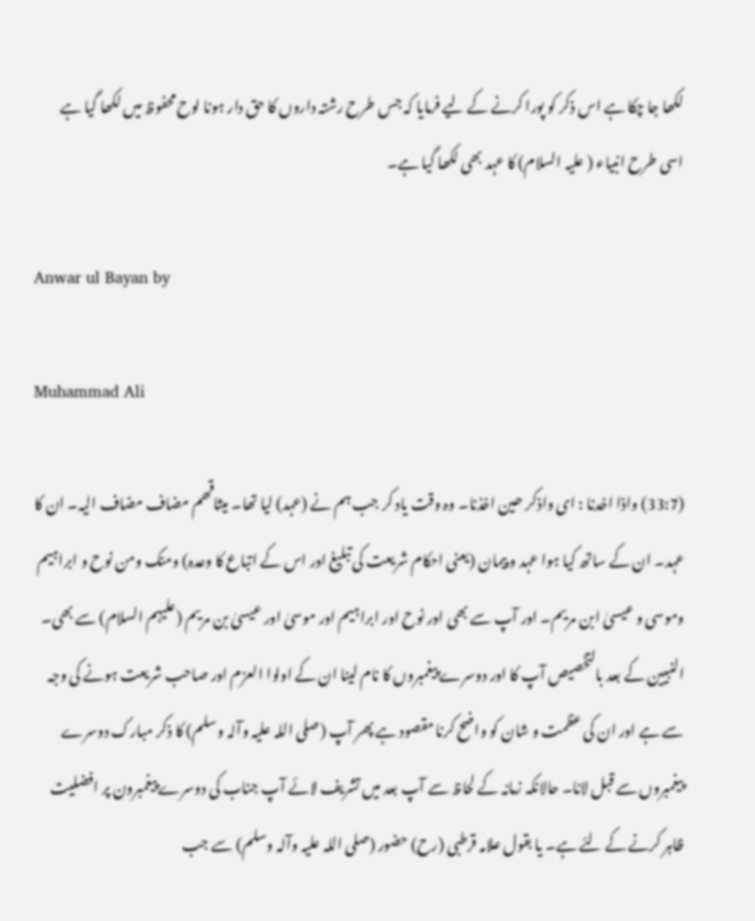لکھا جا چکا ہے اس ذکر کو پورا کرنے کے لیے فرمایا کہ جس طرح رشتہ داروں کا حق دار ہونا لوح محفوظ میں لکھا گیا ہے اسی طرح انبیاء ( علیہ السلام) کا عہد بھی لکھا گیا ہے۔

Anwar ul Bayan by

Muhammad Ali

(33:7) واذا اخدنا : ای واذکر حین اخذنا۔ وہ وقت یاد کر جب ہم نے (عہد) لیا تھا۔ میثاقھم مضاف مضاف الیہ۔ ان کا عہد۔ ان کے ساتھ کیا ہوا عہد و پیمان (یعنی احکام شریعت کی تبلیغ اور اس کے اتباع کا وعدہ) ومنک ومن نوح و ابراہیم وموسی و عیسیٰ ابن مریم۔ اور آپ سے بھی اور نوح اور ابراہیم اور موسیٰ اور عیسیٰ بن مریم (علیہم السلام) سے بھی۔ النبیین کے بعد بالتخصیص آپ کا اور دوسرے پیغمبروں کا نام لینا ان کے اولوا العزم اور صاحب شریعت ہونے کی وجہ سے ہے اور ان کی عظمت و شان کو واضح کرنا مقصود ہے پھر آپ (صلی اللہ علیہ وآلہ وسلم) کا ذکر مبارک دوسرے پیغمبروں سے قبل لانا۔ حالانکہ زمانہ کے لحاظ سے آپ بعد میں تشریف لائے آپ جناب کی دوسرے پیغمبرون پر افضلیت ظاہر کرنے کے لئے ہے۔ یا بقول علامہ قرطبی (رح) حضور (صلی اللہ علیہ وآلہ وسلم) سے جب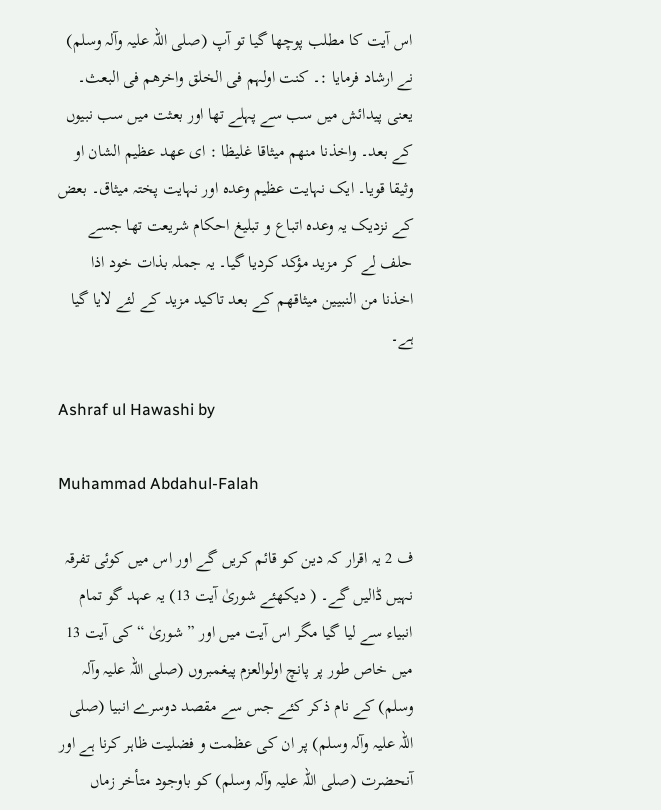اس آیت کا مطلب پوچھا گیا تو آپ (صلی اللہ علیہ وآلہ وسلم) نے ارشاد فرمایا :۔ کنت اولہم فی الخلق واخرھم فی البعث۔ یعنی پیدائش میں سب سے پہلے تھا اور بعثت میں سب نبیوں کے بعد۔ واخذنا منھم میثاقا غلیظا : ای عھد عظیم الشان او وثیقا قویا۔ ایک نہایت عظیم وعدہ اور نہایت پختہ میثاق۔ بعض کے نزدیک یہ وعدہ اتباع و تبلیغ احکام شریعت تھا جسے حلف لے کر مزید مؤکد کردیا گیا۔ یہ جملہ بذات خود اذا اخذنا من النبیین میثاقھم کے بعد تاکید مزید کے لئے لایا گیا ہے۔

Ashraf ul Hawashi by

Muhammad Abdahul-Falah

ف 2 یہ اقرار کہ دین کو قائم کریں گے اور اس میں کوئی تفرقہ نہیں ڈالیں گے۔ ( دیکھئے شوریٰ آیت 13) یہ عہد گو تمام انبیاء سے لیا گیا مگر اس آیت میں اور ” شوریٰ “ کی آیت 13 میں خاص طور پر پانچ اولوالعزم پیغمبروں (صلی اللہ علیہ وآلہ وسلم) کے نام ذکر کئے جس سے مقصد دوسرے انبیا (صلی اللہ علیہ وآلہ وسلم) پر ان کی عظمت و فضلیت ظاہر کرنا ہے اور آنحضرت (صلی اللہ علیہ وآلہ وسلم) کو باوجود متأخر زماں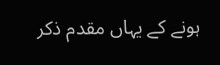ہونے کے یہاں مقدم ذکر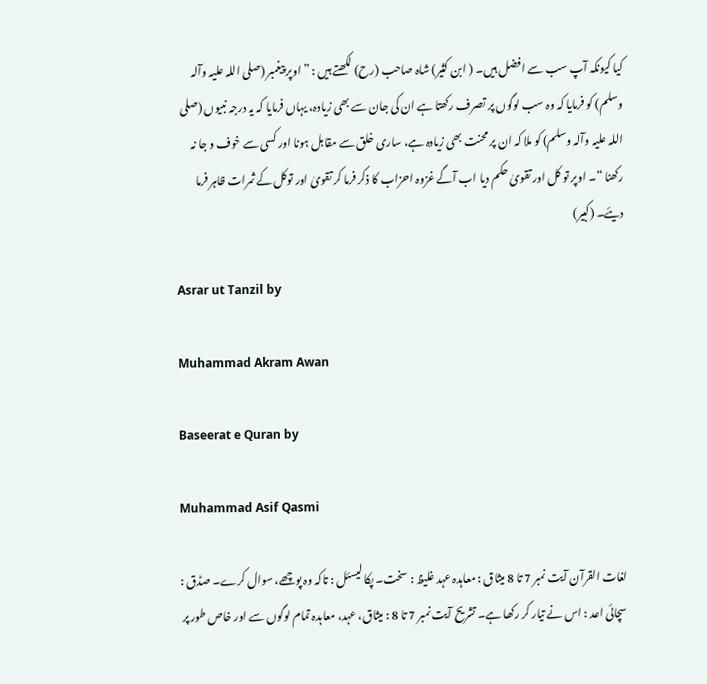کیا کیونکہ آپ سب سے افضل ہیں۔ ( ابن کثیر) شاہ صاحب (رح) لکھتے ہیں : ” اوپر پیغمبر (صلی اللہ علیہ وآلہ وسلم) کو فرمایا کہ وہ سب لوگوں پر تصرف رکھتا ہے ان کی جان سے بھی زیادہ، یہاں فرمایا کہ یہ درجہ نبیوں (صلی اللہ علیہ وآلہ وسلم) کو ملا کہ ان پر محنت بھی زیادہ ہے، ساری خلق سے مقابل ہونا اور کسی سے خوف و جا نہ رکھنا “۔ اوپر تو کل اور تقویٰ حکم دیا اب آگے غزوہ احزاب کا ذکر فرما کر تقویٰ اور توکل کے ثمرات ظاہر فرما دیئے۔ (کبیر)

Asrar ut Tanzil by

Muhammad Akram Awan

Baseerat e Quran by

Muhammad Asif Qasmi

لغات القرآن آیت نمبر 7 تا 8 میثاق : معاہدہ عہد غلیظ : سخت۔ پکا لیسئل : تاکہ وہ پوچھے، سوال کرے۔ صڈق : سچائی اعد : اس نے تیار کر رکھا ہے۔ تشریح آیت نمبر 7 تا 8 : میثاق، عہد، معاہدہ تمام لوگوں سے اور خاص طور پر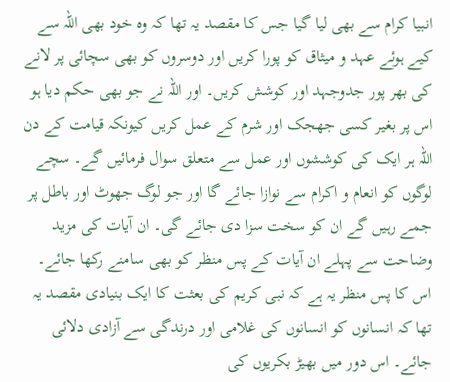انبیا کرام سے بھی لیا گیا جس کا مقصد یہ تھا کہ وہ خود بھی اللہ سے کیے ہوئے عہد و میثاق کو پورا کریں اور دوسروں کو بھی سچائی پر لانے کی بھر پور جدوجہد اور کوشش کریں۔ اور اللہ نے جو بھی حکم دیا ہو اس پر بغیر کسی جھجک اور شرم کے عمل کریں کیونکہ قیامت کے دن اللہ ہر ایک کی کوششوں اور عمل سے متعلق سوال فرمائیں گے۔ سچے لوگوں کو انعام و اکرام سے نوازا جائے گا اور جو لوگ جھوٹ اور باطل پر جمے رہیں گے ان کو سخت سزا دی جائے گی۔ ان آیات کی مزید وضاحت سے پہلے ان آیات کے پس منظر کو بھی سامنے رکھا جائے۔ اس کا پس منظر یہ ہے کہ نبی کریم کی بعثت کا ایک بنیادی مقصد یہ تھا کہ انسانوں کو انسانوں کی غلامی اور درندگی سے آزادی دلائی جائے۔ اس دور میں بھیڑ بکریوں کی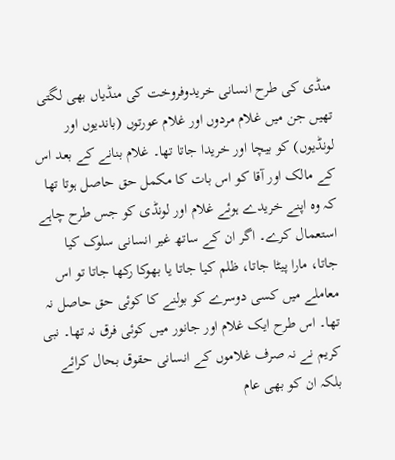منڈی کی طرح انسانی خریدوفروخت کی منڈیاں بھی لگتی تھیں جن میں غلام مردوں اور غلام عورتوں (باندیوں اور لونڈیوں) کو بیچا اور خریدا جاتا تھا۔ غلام بنانے کے بعد اس کے مالک اور آقا کو اس بات کا مکمل حق حاصل ہوتا تھا کہ وہ اپنے خریدے ہوئے غلام اور لونڈی کو جس طرح چاہے استعمال کرے۔ اگر ان کے ساتھ غیر انسانی سلوک کیا جاتا، مارا پیٹا جاتا، ظلم کیا جاتا یا بھوکا رکھا جاتا تو اس معاملے میں کسی دوسرے کو بولنے کا کوئی حق حاصل نہ تھا۔ اس طرح ایک غلام اور جانور میں کوئی فرق نہ تھا۔ نبی کریم نے نہ صرف غلاموں کے انسانی حقوق بحال کرائے بلکہ ان کو بھی عام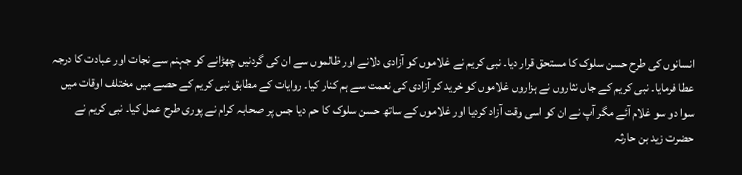انسانوں کی طرح حسن سلوک کا مستحق قرار دیا۔ نبی کریم نے غلاموں کو آزادی دلانے اور ظالموں سے ان کی گردنیں چھڑانے کو جہنم سے نجات اور عبادت کا درجہ عطا فرمایا۔ نبی کریم کے جاں نثاروں نے ہزاروں غلاموں کو خرید کر آزادی کی نعمت سے ہم کنار کیا۔ روایات کے مطابق نبی کریم کے حصے میں مختلف اوقات میں سوا دو سو غلام آئے مگر آپ نے ان کو اسی وقت آزاد کردیا اور غلاموں کے ساتھ حسن سلوک کا حم دیا جس پر صحابہ کرام نے پوری طرح عمل کیا۔ نبی کریم نے حضرت زید بن حارثہ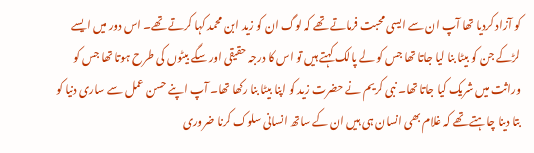کو آزاد کردیا تھا آپ ان سے ایسی محبت فرماتے تھے کہ لوگ ان کو زید ابن محمد کہا کرتے تھے۔ اس دور میں ایسے لڑکے جن کو بیٹا بنا لیا جاتا تھا جس کو لے پالک کہتے ہیں تو اس کا درجہ حقیقی اور سگے بیٹوں کی طرح ہوتا تھا جس کو وراثت میں شریک کیا جاتا تھا۔ نبی کریم نے حضرت زید کو اپنا بیٹا بنا رکھا تھا۔ آپ اپنے حسن عمل سے ساری دنیا کو بتا دینا چاہتے تھے کہ غلام بھی انسان ہی ہیں ان کے ساتھ انسانی سلوک کرنا ضروری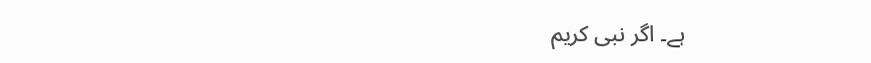ہے۔ اگر نبی کریم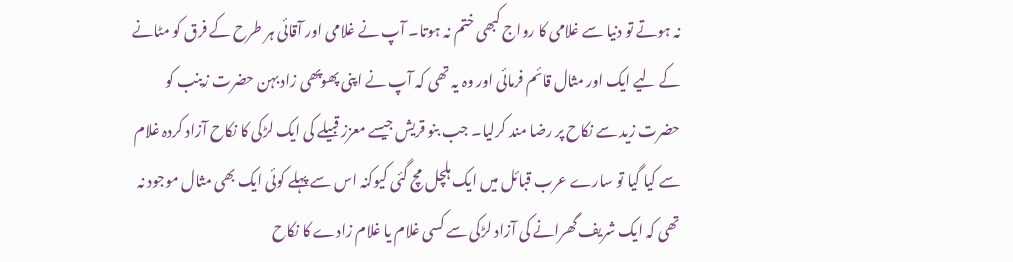نہ ہوتے تو دنیا سے غلامی کا رواج کبھی ختم نہ ہوتا۔ آپ نے غلامی اور آقائی ہر طرح کے فرق کو مٹانے کے لیے ایک اور مثال قائم فرمائی اور وہ یہ تھی کہ آپ نے اپنی پھوپھی زاد بہن حضرت زینب کو حضرت زید سے نکاح پر رضا مند کرلیا۔ جب بنو قریش جیسے معزز قبیلے کی ایک لڑکی کا نکاح آزاد کردہ غلام سے کیا گیا تو سارے عرب قبائل میں ایک ہلچل مچ گئی کیوکنہ اس سے پہلے کوئی ایک بھی مثال موجود نہ تھی کہ ایک شریف گھرانے کی آزاد لڑکی سے کسی غلام یا غلام زادے کا نکاح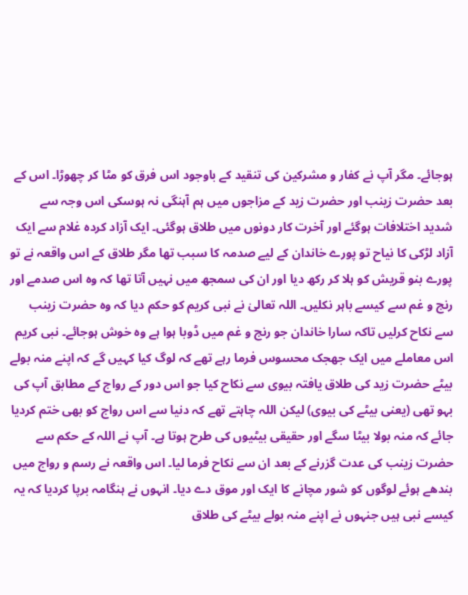ہوجائے۔ مگر آپ نے کفار و مشرکین کی تنقید کے باوجود اس فرق کو مٹا کر چھوڑا۔ اس کے بعد حضرت زینب اور حضرت زید کے مزاجوں میں ہم آہنگی نہ ہوسکی اس وجہ سے شدید اختلافات ہوگئے اور آخرت کار دونوں میں طلاق ہوگئی۔ ایک آزاد کردہ غلام سے ایک آزاد لڑکی کا نیاح تو پورے خاندان کے لیے صدمہ کا سبب تھا مگر طلاق کے اس واقعہ نے تو پورے بنو قریش کو ہلا کر رکھ دیا اور ان کی سمجھ میں نہیں آتا تھا کہ وہ اس صدمے اور رنج و غم سے کیسے باہر نکلیں۔ اللہ تعالیٰ نے نبی کریم کو حکم دیا کہ وہ حضرت زینب سے نکاح کرلیں تاکہ سارا خاندان جو رنج و غم میں ڈوبا ہوا ہے وہ خوش ہوجائے۔ نبی کریم اس معاملے میں ایک جھجک محسوس فرما رہے تھے کہ لوگ کیا کہیں گے کہ اپنے منہ بولے بیٹے حضرت زید کی طلاق یافتہ بیوی سے نکاح کیا جو اس دور کے رواج کے مطابق آپ کی بہو تھی (یعنی بیٹے کی بیوی) لیکن اللہ چاہتے تھے کہ دنیا سے اس رواج کو بھی ختم کردیا جائے کہ منہ بولا بیٹا سگے اور حقیقی بیٹیوں کی طرح ہوتا ہے۔ آپ نے اللہ کے حکم سے حضرت زینب کی عدت گزرنے کے بعد ان سے نکاح فرما لیا۔ اس واقعہ نے رسم و رواج میں بندھے ہوئے لوگوں کو شور مچانے کا ایک اور موق دے دیا۔ انہوں نے ہنگامہ برپا کردیا کہ یہ کیسے نبی ہیں جنہوں نے اپنے منہ بولے بیٹے کی طلاق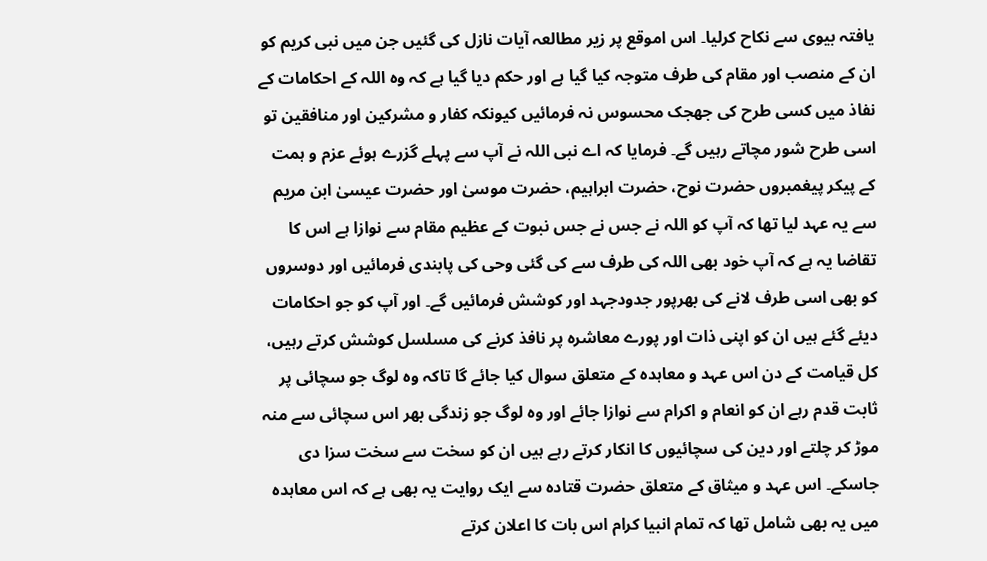یافتہ بیوی سے نکاح کرلیا۔ اس اموقع پر زیر مطالعہ آیات نازل کی گئیں جن میں نبی کریم کو ان کے منصب اور مقام کی طرف متوجہ کیا گیا ہے اور حکم دیا گیا ہے کہ وہ اللہ کے احکامات کے نفاذ میں کسی طرح کی جھجک محسوس نہ فرمائیں کیونکہ کفار و مشرکین اور منافقین تو اسی طرح شور مچاتے رہیں گے۔ فرمایا کہ اے نبی اللہ نے آپ سے پہلے گزرے ہوئے عزم و ہمت کے پیکر پیغمبروں حضرت نوح، حضرت ابراہیم، حضرت موسیٰ اور حضرت عیسیٰ ابن مریم سے یہ عہد لیا تھا کہ آپ کو اللہ نے جس نے جس نبوت کے عظیم مقام سے نوازا ہے اس کا تقاضا یہ ہے کہ آپ خود بھی اللہ کی طرف سے کی گئی وحی کی پابندی فرمائیں اور دوسروں کو بھی اسی طرف لانے کی بھرپور جدودجہد اور کوشش فرمائیں گے۔ اور آپ کو جو احکامات دیئے گئے ہیں ان کو اپنی ذات اور پورے معاشرہ پر نافذ کرنے کی مسلسل کوشش کرتے رہیں، کل قیامت کے دن اس عہد و معاہدہ کے متعلق سوال کیا جائے گا تاکہ وہ لوگ جو سچائی پر ثابت قدم رہے ان کو انعام و اکرام سے نوازا جائے اور وہ لوگ جو زندگی بھر اس سچائی سے منہ موڑ کر چلتے اور دین کی سچائیوں کا انکار کرتے رہے ہیں ان کو سخت سے سخت سزا دی جاسکے۔ اس عہد و میثاق کے متعلق حضرت قتادہ سے ایک روایت یہ بھی ہے کہ اس معاہدہ میں یہ بھی شامل تھا کہ تمام انبیا کرام اس بات کا اعلان کرتے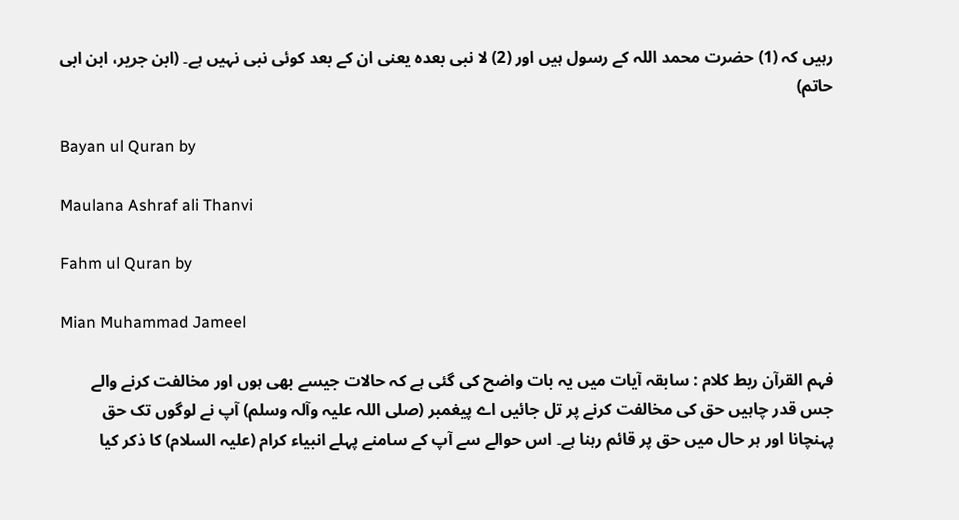رہیں کہ (1) حضرت محمد اللہ کے رسول ہیں اور (2) لا نبی بعدہ یعنی ان کے بعد کوئی نبی نہیں ہے۔ (ابن جریر، ابن ابی حاتم)

Bayan ul Quran by

Maulana Ashraf ali Thanvi

Fahm ul Quran by

Mian Muhammad Jameel

فہم القرآن ربط کلام : سابقہ آیات میں یہ بات واضح کی گئی ہے کہ حالات جیسے بھی ہوں اور مخالفت کرنے والے جس قدر چاہیں حق کی مخالفت کرنے پر تل جائیں اے پیغمبر (صلی اللہ علیہ وآلہ وسلم) آپ نے لوگوں تک حق پہنچانا اور ہر حال میں حق پر قائم رہنا ہے۔ اس حوالے سے آپ کے سامنے پہلے انبیاء کرام (علیہ السلام) کا ذکر کیا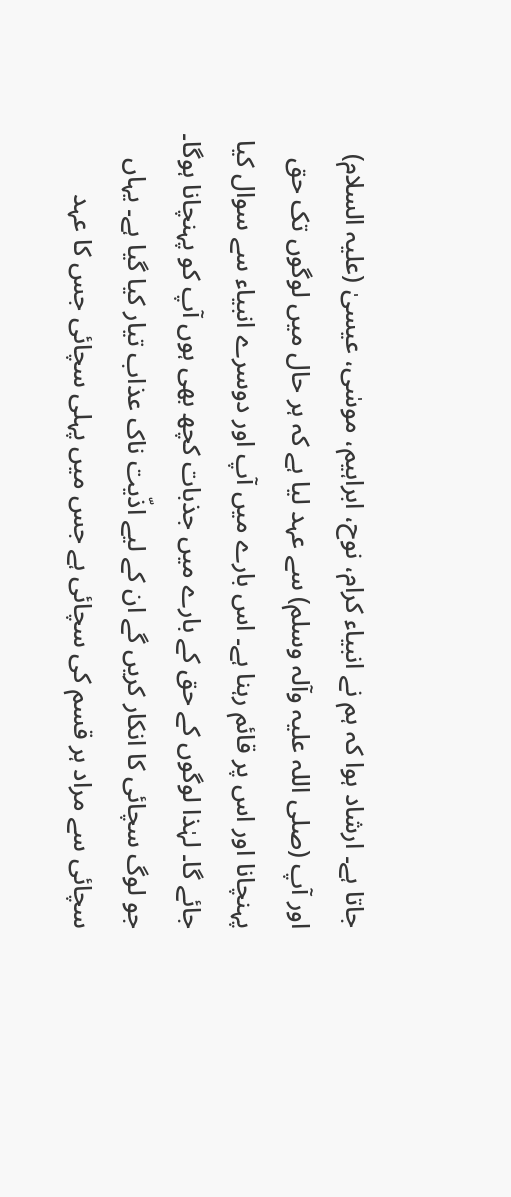جاتا ہے۔ ارشاد ہوا کہ ہم نے انبیاء کرام، نوح، ابراہیم، موسٰی، عیسیٰ (علیہ السلام) اور آپ (صلی اللہ علیہ وآلہ وسلم) سے عہد لیا ہے کہ ہر حال میں لوگوں تک حق پہنچانا اور اس پر قائم رہنا ہے۔ اس بارے میں آپ اور دوسرے انبیاء سے سوال کیا جائے گا۔ لہٰذا لوگوں کے حق کے بارے میں جذبات کچھ بھی ہوں آپ کو پہنچانا ہوگا۔ جو لوگ سچائی کا انکار کریں گے ان کے لیے اذّیت ناک عذاب تیار کیا گیا ہے۔ یہاں سچائی سے مراد ہر قسم کی سچائی ہے جس میں پہلی سچائی جس کا عہد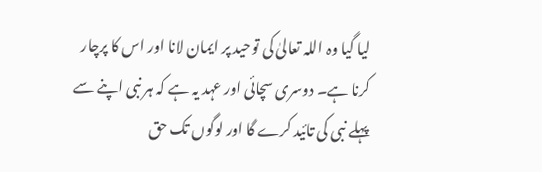لیا گیا وہ اللہ تعالیٰ کی توحید پر ایمان لانا اور اس کا پرچار کرنا ہے۔ دوسری سچائی اور عہد یہ ہے کہ ہر نبی اپنے سے پہلے نبی کی تائید کرے گا اور لوگوں تک حق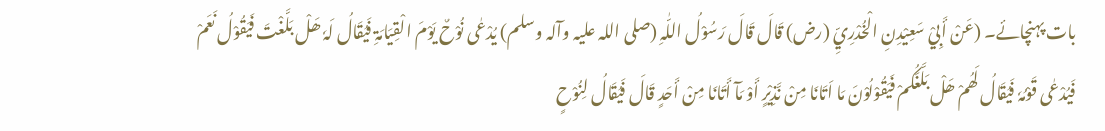بات پہنچائے۔ (عَنْ أَبِيْ سَعِیْدِنِ الْخُدْرِيِّ (رض) قَالَ قَالَ رَسُوْلُ اللّٰہِ (صلی اللہ علیہ وآلہ وسلم) یُدْعٰی نُوْحٌ یَوْمَ الْقِیَامَۃِ فَیُقَالُ لَہٗ ھَلْ بَلَّغْتَ فَیَقُوْلُ نَعَمْ فَیُدْعٰی قَوْمُہٗ فَیُقَالُ لَھُمْ ھَلْ بَلَّغَکُمْ فَیَقُوْلُوْنَ مَا اَتَانَا مِنْ نَّذِیْرٍ أَوْ مَآ أَتَانَا مِنْ أَحَدٍ قَالَ فَیُقَالُ لِنُوْحٍ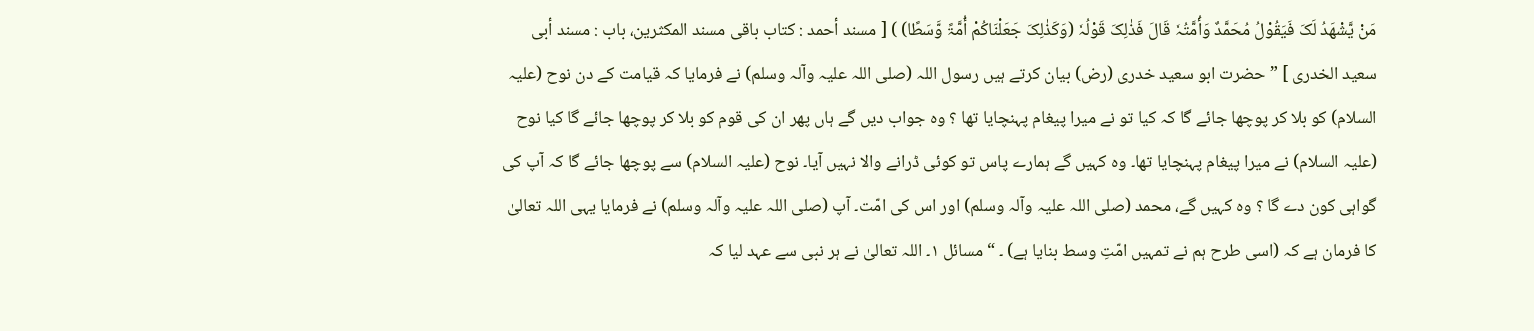مَنْ یَّشْھَدُ لَکَ فَیَقُوْلُ مُحَمَّدٌ وَأُمَّتُہٗ قَالَ فَذٰلِکَ قَوْلُہٗ (وَکَذٰلِکَ جَعَلْنَاکُمْ أُمَّۃً وَّسَطًا) ) [ مسند أحمد : کتاب باقی مسند المکثرین، باب : مسند أبی سعید الخدری ] ” حضرت ابو سعید خدری (رض) بیان کرتے ہیں رسول اللہ (صلی اللہ علیہ وآلہ وسلم) نے فرمایا کہ قیامت کے دن نوح (علیہ السلام) کو بلا کر پوچھا جائے گا کہ کیا تو نے میرا پیغام پہنچایا تھا ؟ وہ جواب دیں گے ہاں پھر ان کی قوم کو بلا کر پوچھا جائے گا کیا نوح (علیہ السلام) نے میرا پیغام پہنچایا تھا۔ وہ کہیں گے ہمارے پاس تو کوئی ڈرانے والا نہیں آیا۔ نوح (علیہ السلام) سے پوچھا جائے گا کہ آپ کی گواہی کون دے گا ؟ وہ کہیں گے، محمد (صلی اللہ علیہ وآلہ وسلم) اور اس کی امّت۔ آپ (صلی اللہ علیہ وآلہ وسلم) نے فرمایا یہی اللہ تعالیٰ کا فرمان ہے کہ (اسی طرح ہم نے تمہیں امّتِ وسط بنایا ہے) ۔ “ مسائل ١۔ اللہ تعالیٰ نے ہر نبی سے عہد لیا کہ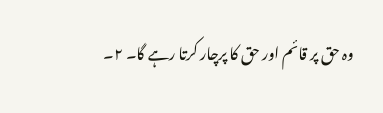وہ حق پر قائم اور حق کا پرچار کرتا رہے گا۔ ٢۔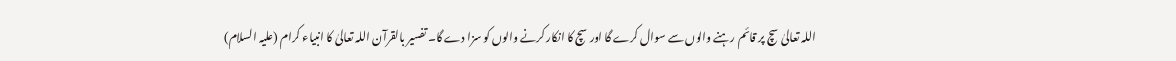اللہ تعالیٰ سچ پر قائم رہنے والوں سے سوال کرے گا اور سچ کا انکار کرنے والوں کو سزا دے گا۔ تفسیر بالقرآن اللہ تعالیٰ کا انبیاء کرام (علیہ السلام)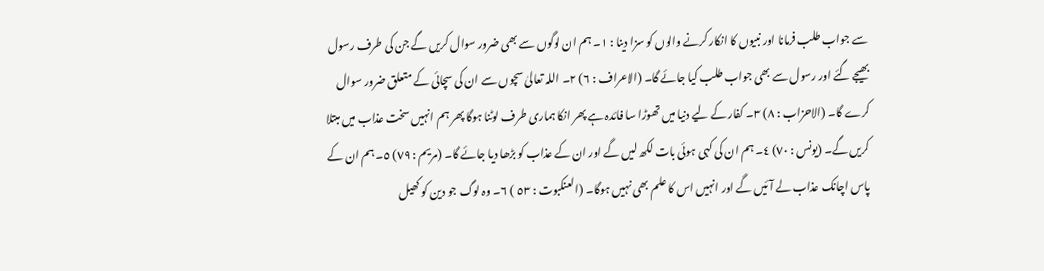سے جواب طلب فرمانا اور نبیوں کا انکار کرنے والوں کو سزا دینا : ١۔ ہم ان لوگوں سے بھی ضرور سوال کریں گے جن کی طرف رسول بھیجے گئے اور رسول سے بھی جواب طلب کیا جائے گا۔ (الاعراف : ٦) ٢۔ اللہ تعالیٰ سچوں سے ان کی سچائی کے متعلق ضرور سوال کرے گا۔ (الاحزاب : ٨) ٣۔ کفار کے لیے دنیا میں تھوڑا سا فائدہ ہے پھر انکا ہماری طرف لوٹنا ہوگا پھر ہم انہیں سخت عذاب میں مبتلا کریں گے۔ (یونس : ٧٠) ٤۔ ہم ان کی کہی ہوئی بات لکھ لیں گے اور ان کے عذاب کو بڑھا دیا جائے گا۔ (مریم : ٧٩) ٥۔ ہم ان کے پاس اچانک عذاب لے آئیں گے اور انہیں اس کا علم بھی نہیں ہوگا۔ (العنکبوت : ٥٣ ) ٦۔ وہ لوگ جو دین کو کھیل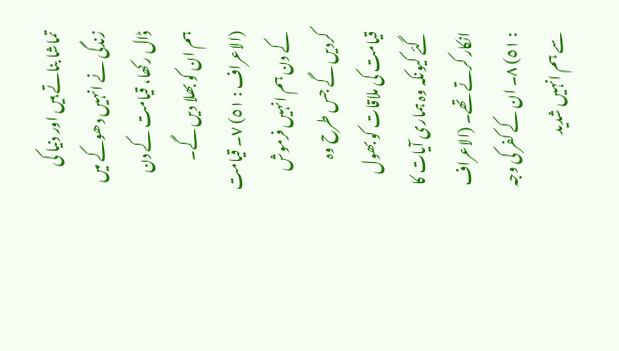تماشا بناتے ہیں اور دنیا کی زندگی نے انہیں دھوکے میں ڈال رکھا، قیامت کے دن ہم ان کو بھلا دیں گے۔ (الاعراف : ٥١) ٧۔ قیامت کے دن ہم انہیں فرموش کردیں گے جس طرح وہ قیامت کی ملاقات کو بھول گئے کیونکہ وہ ہماری آیات کا انکار کرتے تھے۔ (الاعراف : ٥١) ٨۔ ان کے کفر کی وجہ سے ہم انہیں شدید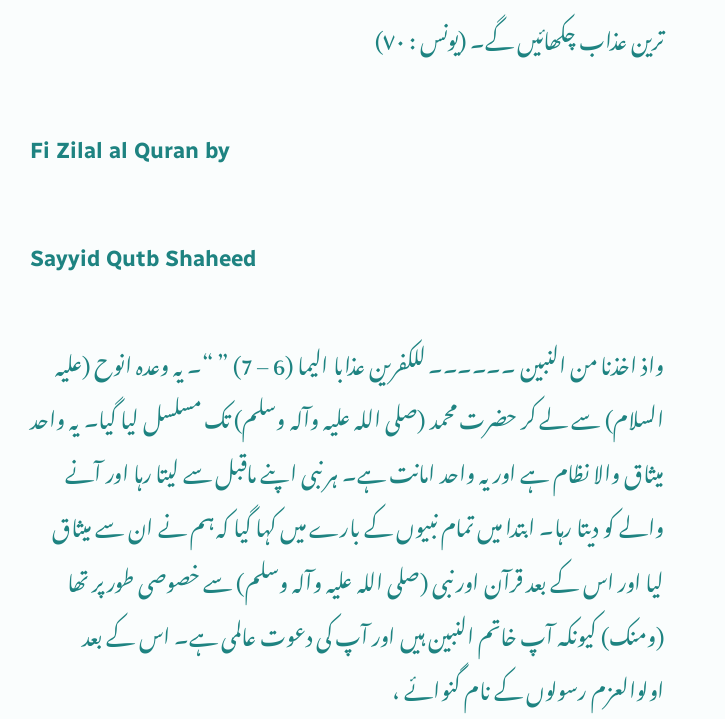ترین عذاب چکھائیں گے۔ (یونس : ٧٠)

Fi Zilal al Quran by

Sayyid Qutb Shaheed

واذ اخذنا من النبین ۔۔۔۔۔۔ للکفرین عذابا الیما (6 – 7) ” “۔ یہ وعدہ انوح (علیہ السلام) سے لے کر حضرت محمد (صلی اللہ علیہ وآلہ وسلم) تک مسلسل لیا گیا۔ یہ واحد میثاق والا نظام ہے اور یہ واحد امانت ہے۔ ہر نبی اپنے ماقبل سے لیتا رہا اور آنے والے کو دیتا رہا۔ ابتدا میں تمام نبیوں کے بارے میں کہا گیا کہ ہم نے ان سے میثاق لیا اور اس کے بعد قرآن اور نبی (صلی اللہ علیہ وآلہ وسلم) سے خصوصی طور پر تھا (ومنک) کیونکہ آپ خاتم النبین ہیں اور آپ کی دعوت عالمی ہے۔ اس کے بعد اولوالعزم رسولوں کے نام گنوائے ،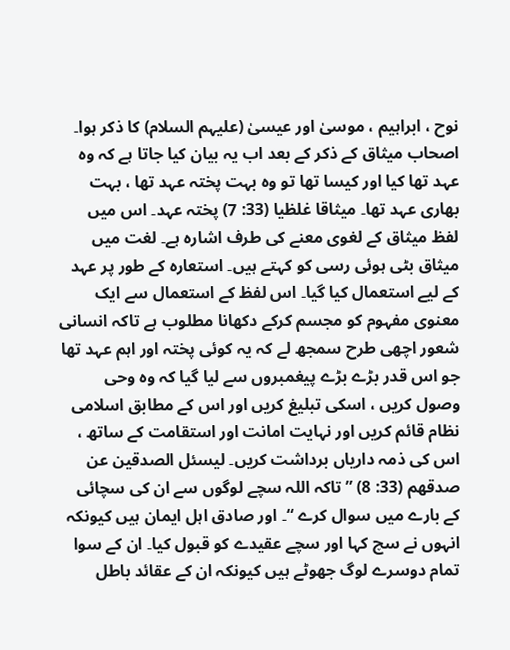نوح ، ابراہیم ، موسیٰ اور عیسیٰ (علیہم السلام) کا ذکر ہوا۔ اصحاب میثاق کے ذکر کے بعد اب یہ بیان کیا جاتا ہے کہ وہ عہد تھا کیا اور کیسا تھا تو وہ بہت پختہ عہد تھا ، بہت بھاری عہد تھا۔ میثاقا غلظیا (33: 7) پختہ عہد۔ اس میں لفظ میثاق کے لغوی معنے کی طرف اشارہ ہے۔ لغت میں میثاق بٹی ہوئی رسی کو کہتے ہیں۔ استعارہ کے طور پر عہد کے لیے استعمال کیا گیا۔ اس لفظ کے استعمال سے ایک معنوی مفہوم کو مجسم کرکے دکھانا مطلوب ہے تاکہ انسانی شعور اچھی طرح سمجھ لے کہ یہ کوئی پختہ اور اہم عہد تھا جو اس قدر بڑے بڑے پیغمبروں سے لیا گیا کہ وہ وحی وصول کریں ، اسکی تبلیغ کریں اور اس کے مطابق اسلامی نظام قائم کریں اور نہایت امانت اور استقامت کے ساتھ ، اس کی ذمہ داریاں برداشت کریں۔ لیسئل الصدقین عن صدقھم (33: 8) ” تاکہ اللہ سچے لوگوں سے ان کی سچائی کے بارے میں سوال کرے “۔ اور صادق اہل ایمان ہیں کیونکہ انہوں نے سچ کہا اور سچے عقیدے کو قبول کیا۔ ان کے سوا تمام دوسرے لوگ جھوٹے ہیں کیونکہ ان کے عقائد باطل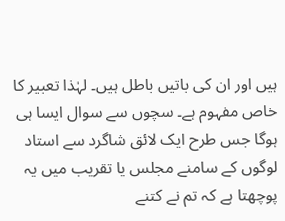ہیں اور ان کی باتیں باطل ہیں۔ لہٰذا تعبیر کا خاص مفہوم ہے۔ سچوں سے سوال ایسا ہی ہوگا جس طرح ایک لائق شاگرد سے استاد لوگوں کے سامنے مجلس یا تقریب میں یہ پوچھتا ہے کہ تم نے کتنے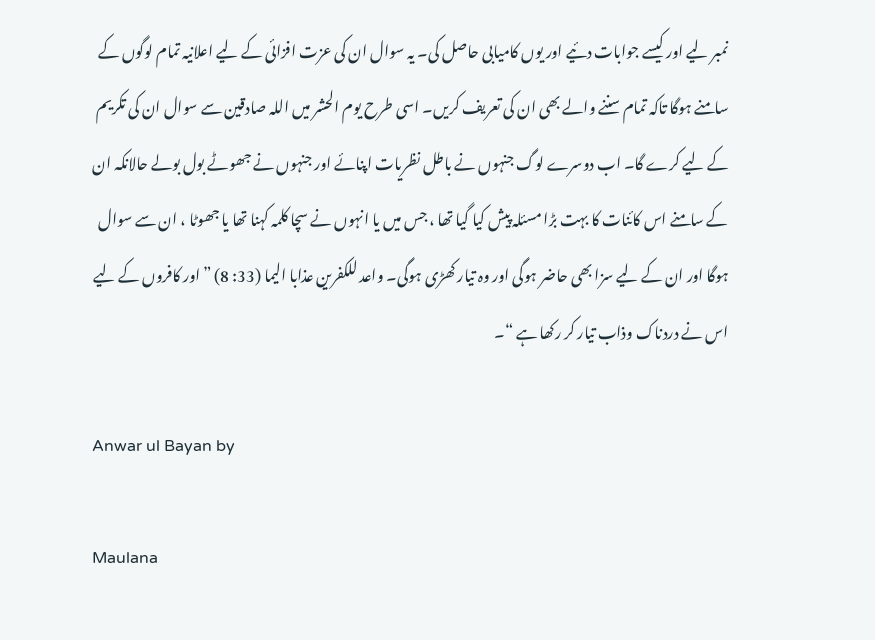نمبر لیے اور کیسے جوابات دئیے اور یوں کامیابی حاصل کی۔ یہ سوال ان کی عزت افزائی کے لیے اعلانیہ تمام لوگوں کے سامنے ہوگا تاکہ تمام سننے والے بھی ان کی تعریف کریں۔ اسی طرح یوم الحشر میں اللہ صادقین سے سوال ان کی تکریم کے لیے کرے گا۔ اب دوسرے لوگ جنہوں نے باطل نظریات اپنائے اور جنہوں نے جھوٹے بول بولے حالانکہ ان کے سامنے اس کائنات کا بہت بڑا مسئلہ پیش کیا گیا تھا ، جس میں یا انہوں نے سچا کلمہ کہنا تھا یا جھوٹا ، ان سے سوال ہوگا اور ان کے لیے سزا بھی حاضر ہوگی اور وہ تیار کھڑی ہوگی۔ واعد للکفرین عذابا الیما (33: 8) ” اور کافروں کے لیے اس نے دردناک وذاب تیار کر رکھا ہے “۔

Anwar ul Bayan by

Maulana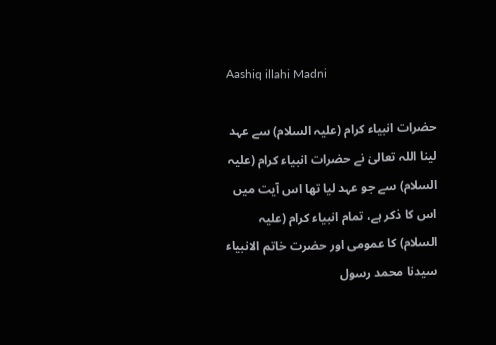Aashiq illahi Madni

حضرات انبیاء کرام (علیہ السلام) سے عہد لینا اللہ تعالیٰ نے حضرات انبیاء کرام (علیہ السلام) سے جو عہد لیا تھا اس آیت میں اس کا ذکر ہے، تمام انبیاء کرام (علیہ السلام) کا عمومی اور حضرت خاتم الانبیاء سیدنا محمد رسول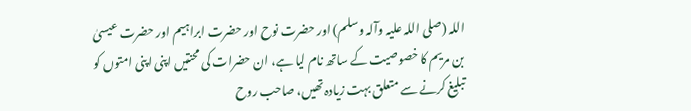اللہ (صلی اللہ علیہ وآلہ وسلم) اور حضرت نوح اور حضرت ابراہیم اور حضرت عیسیٰ بن مریم کا خصوصیت کے ساتھ نام لیا ہے، ان حضرات کی محنتیں اپنی اپنی امتوں کو تبلیغ کرنے سے متعلق بہت زیادہ تھیں، صاحب روح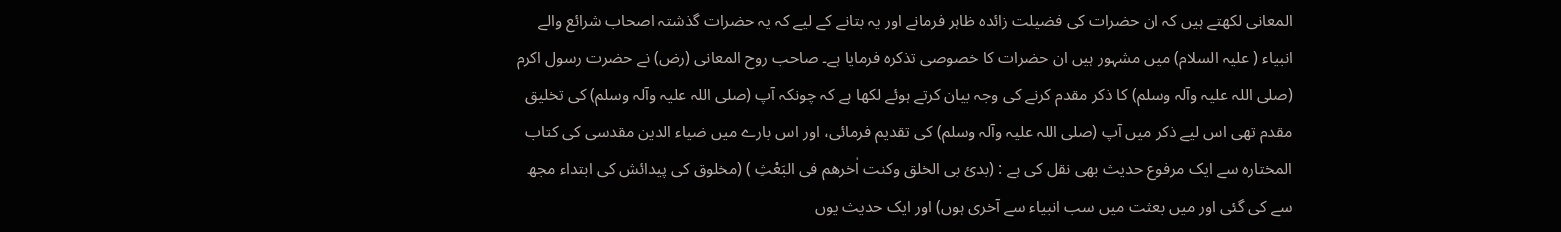المعانی لکھتے ہیں کہ ان حضرات کی فضیلت زائدہ ظاہر فرمانے اور یہ بتانے کے لیے کہ یہ حضرات گذشتہ اصحاب شرائع والے انبیاء ( علیہ السلام) میں مشہور ہیں ان حضرات کا خصوصی تذکرہ فرمایا ہے۔ صاحب روح المعانی (رض) نے حضرت رسول اکرم (صلی اللہ علیہ وآلہ وسلم) کا ذکر مقدم کرنے کی وجہ بیان کرتے ہوئے لکھا ہے کہ چونکہ آپ (صلی اللہ علیہ وآلہ وسلم) کی تخلیق مقدم تھی اس لیے ذکر میں آپ (صلی اللہ علیہ وآلہ وسلم) کی تقدیم فرمائی، اور اس بارے میں ضیاء الدین مقدسی کی کتاب المختارہ سے ایک مرفوع حدیث بھی نقل کی ہے : (بدئ بی الخلق وکنت اٰخرھم فی البَعْثِ ) (مخلوق کی پیدائش کی ابتداء مجھ سے کی گئی اور میں بعثت میں سب انبیاء سے آخری ہوں) اور ایک حدیث یوں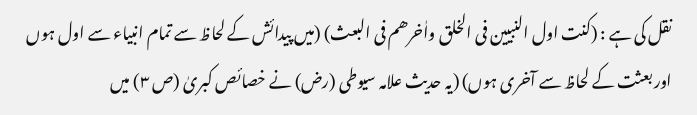نقل کی ہے : (کنت اول النبیین فی الخلق واٰخرھم فی البعث) (میں پیدائش کے لحاظ سے تمام انبیاء سے اول ہوں اور بعثت کے لحاظ سے آخری ہوں) (یہ حدیث علامہ سیوطی (رض) نے خصائص کبریٰ (ص ٣) میں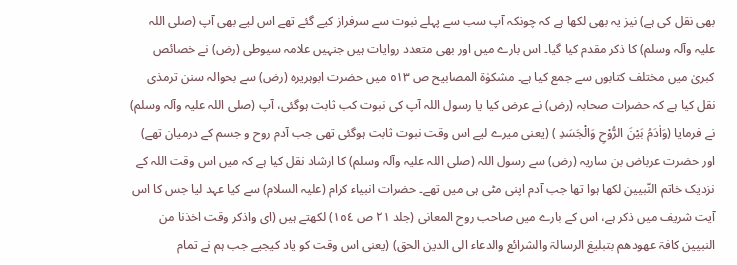بھی نقل کی ہے) نیز یہ بھی لکھا ہے کہ چونکہ آپ سب سے پہلے نبوت سے سرفراز کیے گئے تھے اس لیے بھی آپ (صلی اللہ علیہ وآلہ وسلم) کا ذکر مقدم کیا گیا۔ اس بارے میں اور بھی متعدد روایات ہیں جنہیں علامہ سیوطی (رض) نے خصائص کبریٰ میں مختلف کتابوں سے جمع کیا ہے۔ مشکوٰۃ المصابیح ص ٥١٣ میں حضرت ابوہریرہ (رض) سے بحوالہ سنن ترمذی نقل کیا ہے کہ حضرات صحابہ (رض) نے عرض کیا یا رسول اللہ آپ کی نبوت کب ثابت ہوگئی، آپ (صلی اللہ علیہ وآلہ وسلم) نے فرمایا (وَاٰدَمُ بَیْنَ الرُّوْحِ وَالْجَسَدِ ) (یعنی میرے لیے اس وقت نبوت ثابت ہوگئی تھی جب آدم روح و جسم کے درمیان تھے) اور حضرت عرباض بن ساریہ (رض) سے رسول اللہ (صلی اللہ علیہ وآلہ وسلم) کا ارشاد نقل کیا ہے کہ میں اس وقت اللہ کے نزدیک خاتم النّبیین لکھا ہوا تھا جب آدم اپنی مٹی ہی میں تھے۔ حضرات انبیاء کرام (علیہ السلام) سے کیا عہد لیا جس کا اس آیت شریف میں ذکر ہے، اس کے بارے میں صاحب روح المعانی (جلد ٢١ ص ١٥٤) لکھتے ہیں (ای واذکر وقت اخذنا من النبیین کافۃ عھودھم بتبلیغ الرسالۃ والشرائع والدعاء الی الدین الحق) (یعنی اس وقت کو یاد کیجیے جب ہم نے تمام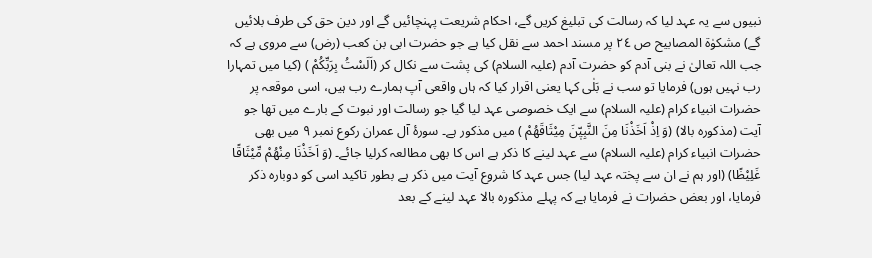نبیوں سے یہ عہد لیا کہ رسالت کی تبلیغ کریں گے، احکام شریعت پہنچائیں گے اور دین حق کی طرف بلائیں گے) مشکوٰۃ المصابیح ص ٢٤ پر مسند احمد سے نقل کیا ہے جو حضرت ابی بن کعب (رض) سے مروی ہے کہ جب اللہ تعالیٰ نے بنی آدم کو حضرت آدم (علیہ السلام) کی پشت سے نکال کر (اَلَسْتُ بِرَبِّکُمْ ) (کیا میں تمہارا رب نہیں ہوں) فرمایا تو سب نے بَلٰی کہا یعنی اقرار کیا کہ ہاں واقعی آپ ہمارے رب ہیں، اسی موقعہ پر حضرات انبیاء کرام (علیہ السلام) سے ایک خصوصی عہد لیا گیا جو رسالت اور نبوت کے بارے میں تھا جو آیت (مذکورہ بالا) (وَ اِذْ اَخَذْنَا مِنَ النَّبِیّٖنَ مِیْثَاقَھُمْ ) میں مذکور ہے۔ سورۂ آل عمران رکوع نمبر ٩ میں بھی حضرات انبیاء کرام (علیہ السلام) سے عہد لینے کا ذکر ہے اس کا بھی مطالعہ کرلیا جائے۔ (وَ اَخَذْنَا مِنْھُمْ مِّیْثَاقًا غَلِیْظًا) (اور ہم نے ان سے پختہ عہد لیا) جس عہد کا شروع آیت میں ذکر ہے بطور تاکید اسی کو دوبارہ ذکر فرمایا، اور بعض حضرات نے فرمایا ہے کہ پہلے مذکورہ بالا عہد لینے کے بعد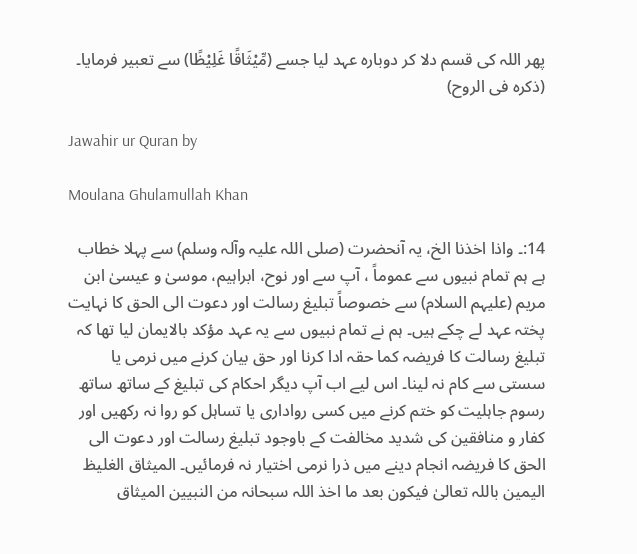پھر اللہ کی قسم دلا کر دوبارہ عہد لیا جسے (مِّیْثَاقًا غَلِیْظًا) سے تعبیر فرمایا۔ (ذکرہ فی الروح)

Jawahir ur Quran by

Moulana Ghulamullah Khan

14:۔ واذا اخذنا الخ، یہ آنحضرت (صلی اللہ علیہ وآلہ وسلم) سے پہلا خطاب ہے ہم تمام نبیوں سے عموماً ، آپ سے اور نوح، ابراہیم، موسیٰ و عیسیٰ ابن مریم (علیہم السلام) سے خصوصاً تبلیغ رسالت اور دعوت الی الحق کا نہایت پختہ عہد لے چکے ہیں۔ ہم نے تمام نبیوں سے یہ عہد مؤکد بالایمان لیا تھا کہ تبلیغ رسالت کا فریضہ کما حقہ ادا کرنا اور حق بیان کرنے میں نرمی یا سستی سے کام نہ لینا۔ اس لیے اب آپ دیگر احکام کی تبلیغ کے ساتھ ساتھ رسوم جاہلیت کو ختم کرنے میں کسی رواداری یا تساہل کو روا نہ رکھیں اور کفار و منافقین کی شدید مخالفت کے باوجود تبلیغ رسالت اور دعوت الی الحق کا فریضہ انجام دینے میں ذرا نرمی اختیار نہ فرمائیں۔ المیثاق الغلیظ الیمین باللہ تعالیٰ فیکون بعد ما اخذ اللہ سبحانہ من النبیین المیثاق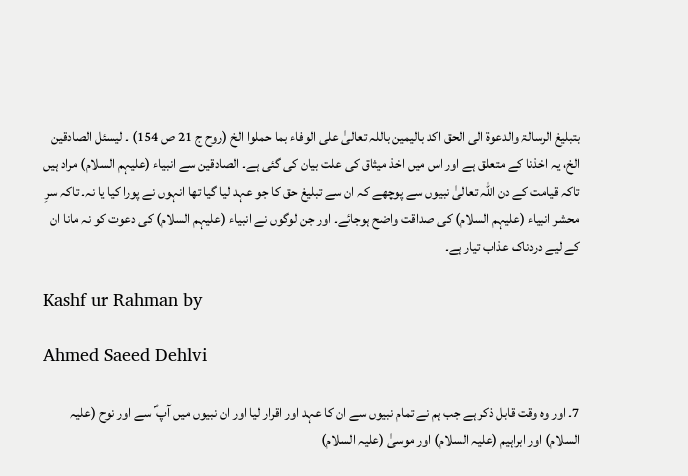بتبلیغ الرسالۃ والدعوۃ الی الحق اکد بالیمین باللہ تعالیٰ علی الوفاء بما حملوا الخ (روح ج 21 ص 154) ۔ لیسئل الصادقین الخ، یہ اخذنا کے متعلق ہے اور اس میں اخذ میثاق کی علت بیان کی گئی ہے۔ الصادقین سے انبیاء (علیہم السلام) مراد ہیں تاکہ قیامت کے دن اللہ تعالیٰ نبیوں سے پوچھے کہ ان سے تبلیغ حق کا جو عہد لیا گیا تھا انہوں نے پورا کیا یا نہ۔ تاکہ سرِ محشر انبیاء (علیہم السلام) کی صداقت واضح ہوجائے۔ اور جن لوگوں نے انبیاء (علیہم السلام) کی دعوت کو نہ مانا ان کے لیے دردناک عذاب تیار ہے۔

Kashf ur Rahman by

Ahmed Saeed Dehlvi

7۔ اور وہ وقت قابل ذکر ہے جب ہم نے تمام نبیوں سے ان کا عہد اور اقرار لیا اور ان نبیوں میں آپ ؐ سے اور نوح (علیہ السلام) اور ابراہیم (علیہ السلام) اور موسیٰ (علیہ السلام)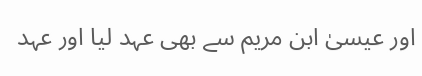اور عیسیٰ ابن مریم سے بھی عہد لیا اور عہد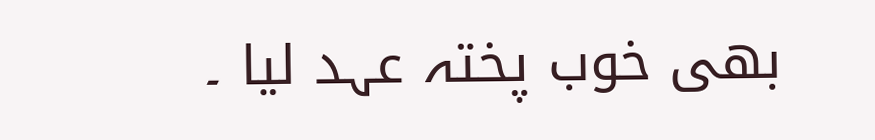بھی خوب پختہ عہد لیا ۔